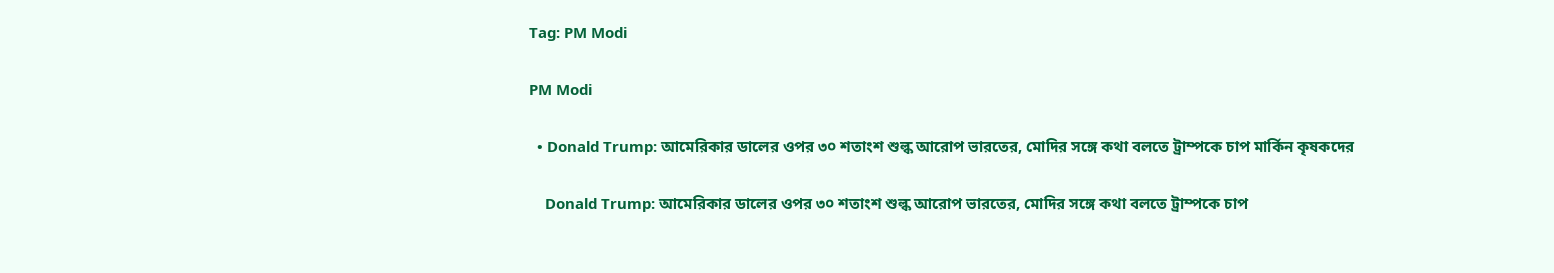Tag: PM Modi

PM Modi

  • Donald Trump: আমেরিকার ডালের ওপর ৩০ শতাংশ শুল্ক আরোপ ভারতের, মোদির সঙ্গে কথা বলতে ট্রাম্পকে চাপ মার্কিন কৃষকদের

    Donald Trump: আমেরিকার ডালের ওপর ৩০ শতাংশ শুল্ক আরোপ ভারতের, মোদির সঙ্গে কথা বলতে ট্রাম্পকে চাপ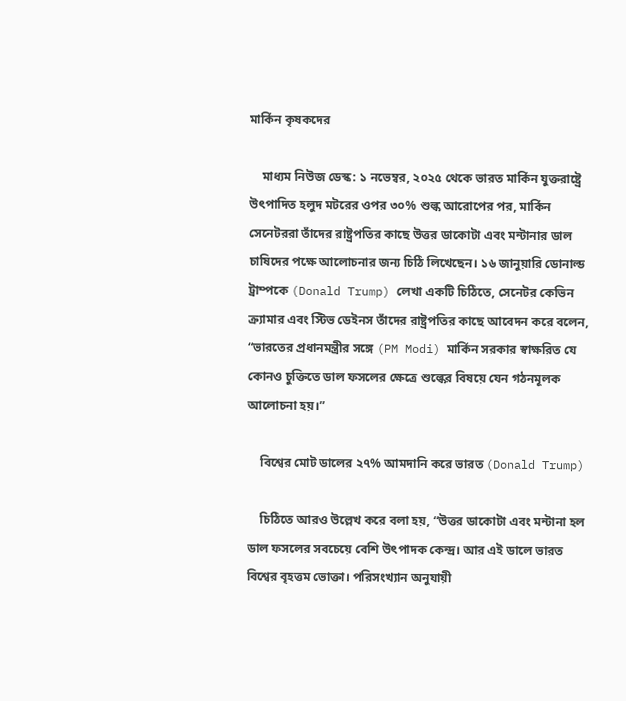মার্কিন কৃষকদের

    মাধ্যম নিউজ ডেস্ক: ১ নভেম্বর, ২০২৫ থেকে ভারত মার্কিন যুক্তরাষ্ট্রে উৎপাদিত হলুদ মটরের ওপর ৩০% শুল্ক আরোপের পর, মার্কিন সেনেটররা তাঁদের রাষ্ট্রপতির কাছে উত্তর ডাকোটা এবং মন্টানার ডাল চাষিদের পক্ষে আলোচনার জন্য চিঠি লিখেছেন। ১৬ জানুয়ারি ডোনাল্ড ট্রাম্পকে (Donald Trump) লেখা একটি চিঠিতে, সেনেটর কেভিন ক্র্যামার এবং স্টিভ ডেইনস তাঁদের রাষ্ট্রপতির কাছে আবেদন করে বলেন, “ভারতের প্রধানমন্ত্রীর সঙ্গে (PM Modi) মার্কিন সরকার স্বাক্ষরিত যে কোনও চুক্তিতে ডাল ফসলের ক্ষেত্রে শুল্কের বিষয়ে যেন গঠনমূলক আলোচনা হয়।”

    বিশ্বের মোট ডালের ২৭% আমদানি করে ভারত (Donald Trump)

    চিঠিতে আরও উল্লেখ করে বলা হয়, “উত্তর ডাকোটা এবং মন্টানা হল ডাল ফসলের সবচেয়ে বেশি উৎপাদক কেন্দ্র। আর এই ডালে ভারত বিশ্বের বৃহত্তম ভোক্তা। পরিসংখ্যান অনুযায়ী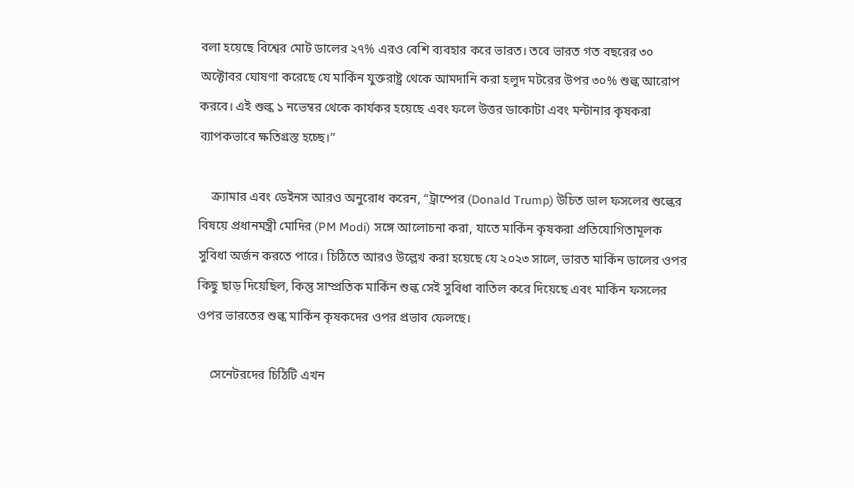বলা হয়েছে বিশ্বের মোট ডালের ২৭% এরও বেশি ব্যবহার করে ভারত। তবে ভারত গত বছরের ৩০ অক্টোবর ঘোষণা করেছে যে মার্কিন যুক্তরাষ্ট্র থেকে আমদানি করা হলুদ মটরের উপর ৩০% শুল্ক আরোপ করবে। এই শুল্ক ১ নভেম্বর থেকে কার্যকর হয়েছে এবং ফলে উত্তর ডাকোটা এবং মন্টানার কৃষকরা ব্যাপকভাবে ক্ষতিগ্রস্ত হচ্ছে।”

    ক্র্যামার এবং ডেইনস আরও অনুরোধ করেন, “ট্রাম্পের (Donald Trump) উচিত ডাল ফসলের শুল্কের বিষয়ে প্রধানমন্ত্রী মোদির (PM Modi) সঙ্গে আলোচনা করা, যাতে মার্কিন কৃষকরা প্রতিযোগিতামূলক সুবিধা অর্জন করতে পারে। চিঠিতে আরও উল্লেখ করা হয়েছে যে ২০২৩ সালে, ভারত মার্কিন ডালের ওপর কিছু ছাড় দিয়েছিল, কিন্তু সাম্প্রতিক মার্কিন শুল্ক সেই সুবিধা বাতিল করে দিয়েছে এবং মার্কিন ফসলের ওপর ভারতের শুল্ক মার্কিন কৃষকদের ওপর প্রভাব ফেলছে।

    সেনেটরদের চিঠিটি এখন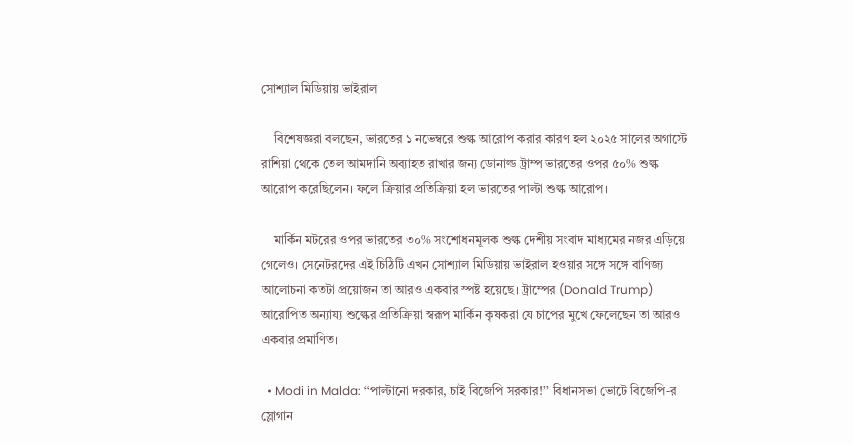সোশ্যাল মিডিয়ায় ভাইরাল

    বিশেষজ্ঞরা বলছেন, ভারতের ১ নভেম্বরে শুল্ক আরোপ করার কারণ হল ২০২৫ সালের অগাস্টে রাশিয়া থেকে তেল আমদানি অব্যাহত রাখার জন্য ডোনাল্ড ট্রাম্প ভারতের ওপর ৫০% শুল্ক আরোপ করেছিলেন। ফলে ক্রিয়ার প্রতিক্রিয়া হল ভারতের পাল্টা শুল্ক আরোপ।

    মার্কিন মটরের ওপর ভারতের ৩০% সংশোধনমূলক শুল্ক দেশীয় সংবাদ মাধ্যমের নজর এড়িয়ে গেলেও। সেনেটরদের এই চিঠিটি এখন সোশ্যাল মিডিয়ায় ভাইরাল হওয়ার সঙ্গে সঙ্গে বাণিজ্য আলোচনা কতটা প্রয়োজন তা আরও একবার স্পষ্ট হয়েছে। ট্রাম্পের (Donald Trump) আরোপিত অন্যায্য শুল্কের প্রতিক্রিয়া স্বরূপ মার্কিন কৃষকরা যে চাপের মুখে ফেলেছেন তা আরও একবার প্রমাণিত।

  • Modi in Malda: ‘‘পাল্টানো দরকার, চাই বিজেপি সরকার!’’ বিধানসভা ভোটে বিজেপি-র স্লোগান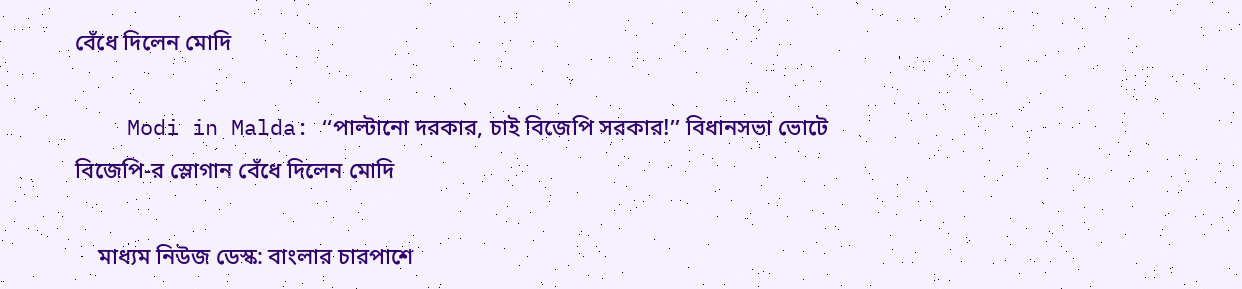বেঁধে দিলেন মোদি

    Modi in Malda: ‘‘পাল্টানো দরকার, চাই বিজেপি সরকার!’’ বিধানসভা ভোটে বিজেপি-র স্লোগান বেঁধে দিলেন মোদি

    মাধ্যম নিউজ ডেস্ক: বাংলার চারপাশে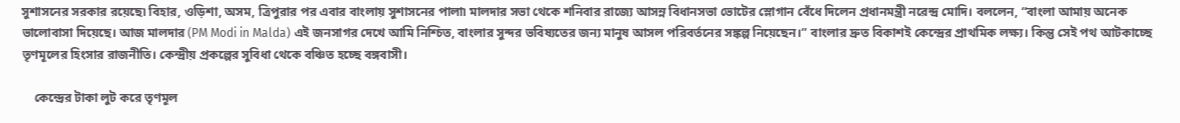সুশাসনের সরকার রয়েছে৷ বিহার, ওড়িশা, অসম, ত্রিপুরার পর এবার বাংলায় সুশাসনের পালা৷ মালদার সভা থেকে শনিবার রাজ্যে আসন্ন বিধানসভা ভোটের স্লোগান বেঁধে দিলেন প্রধানমন্ত্রী নরেন্দ্র মোদি। বললেন, “বাংলা আমায় অনেক ভালোবাসা দিয়েছে। আজ মালদার (PM Modi in Malda) এই জনসাগর দেখে আমি নিশ্চিত, বাংলার সুন্দর ভবিষ্যতের জন্য মানুষ আসল পরিবর্তনের সঙ্কল্প নিয়েছেন।” বাংলার দ্রুত বিকাশই কেন্দ্রের প্রাথমিক লক্ষ্য। কিন্তু সেই পথ আটকাচ্ছে তৃণমূলের হিংসার রাজনীতি। কেন্দ্রীয় প্রকল্পের সুবিধা থেকে বঞ্চিত হচ্ছে বঙ্গবাসী।

    কেন্দ্রের টাকা লুট করে তৃণমূল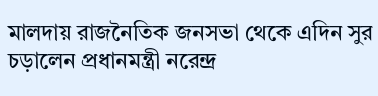মালদায় রাজনৈতিক জনসভা থেকে এদিন সুর চড়ালেন প্রধানমন্ত্রী নরেন্দ্র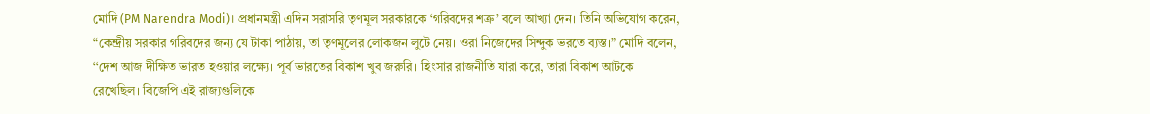মোদি (PM Narendra Modi)। প্রধানমন্ত্রী এদিন সরাসরি তৃণমূল সরকারকে ‘গরিবদের শত্রু’ বলে আখ্যা দেন। তিনি অভিযোগ করেন, “কেন্দ্রীয় সরকার গরিবদের জন্য যে টাকা পাঠায়, তা তৃণমূলের লোকজন লুটে নেয়। ওরা নিজেদের সিন্দুক ভরতে ব্যস্ত।” মোদি বলেন, ‘‘দেশ আজ দীক্ষিত ভারত হওয়ার লক্ষ্যে। পূর্ব ভারতের বিকাশ খুব জরুরি। হিংসার রাজনীতি যারা করে, তারা বিকাশ আটকে রেখেছিল। বিজেপি এই রাজ্যগুলিকে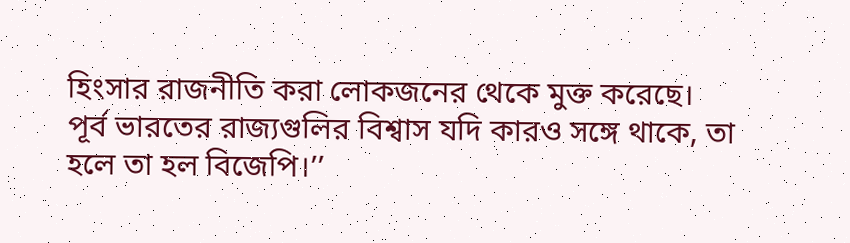হিংসার রাজনীতি করা লোকজনের থেকে মুক্ত করেছে। পূর্ব ভারতের রাজ্যগুলির বিশ্বাস যদি কারও সঙ্গে থাকে, তা হলে তা হল বিজেপি।’’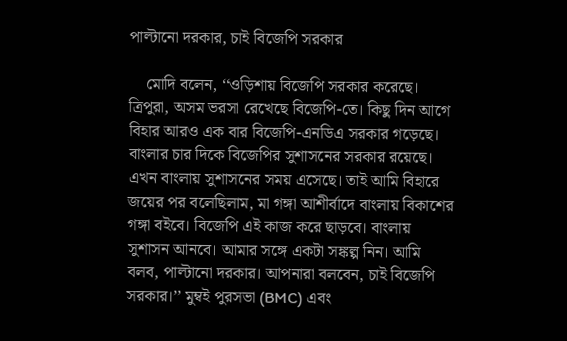পাল্টানো দরকার, চাই বিজেপি সরকার

    মোদি বলেন, ‘‘ওড়িশায় বিজেপি সরকার করেছে। ত্রিপুরা, অসম ভরসা রেখেছে বিজেপি-তে। কিছু দিন আগে বিহার আরও এক বার বিজেপি-এনডিএ সরকার গড়েছে। বাংলার চার দিকে বিজেপির সুশাসনের সরকার রয়েছে। এখন বাংলায় সুশাসনের সময় এসেছে। তাই আমি বিহারে জয়ের পর বলেছিলাম, মা গঙ্গা আশীর্বাদে বাংলায় বিকাশের গঙ্গা বইবে। বিজেপি এই কাজ করে ছাড়বে। বাংলায় সুশাসন আনবে। আমার সঙ্গে একটা সঙ্কল্প নিন। আমি বলব, পাল্টানো দরকার। আপনারা বলবেন, চাই বিজেপি সরকার।’’ মুম্বই পুরসভা (BMC) এবং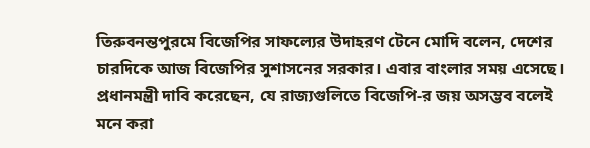তিরুবনন্তপুরমে বিজেপির সাফল্যের উদাহরণ টেনে মোদি বলেন, দেশের চারদিকে আজ বিজেপির সুশাসনের সরকার। এবার বাংলার সময় এসেছে। প্রধানমন্ত্রী দাবি করেছেন, যে রাজ্যগুলিতে বিজেপি-র জয় অসম্ভব বলেই মনে করা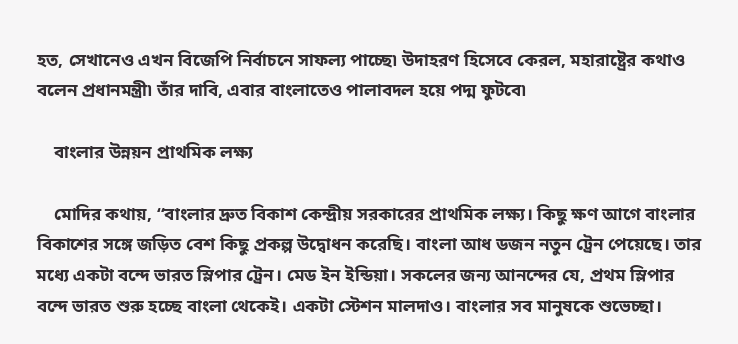হত, সেখানেও এখন বিজেপি নির্বাচনে সাফল্য পাচ্ছে৷ উদাহরণ হিসেবে কেরল, মহারাষ্ট্রের কথাও বলেন প্রধানমন্ত্রী৷ তাঁর দাবি, এবার বাংলাতেও পালাবদল হয়ে পদ্ম ফুটবে৷

    বাংলার উন্নয়ন প্রাথমিক লক্ষ্য

    মোদির কথায়, ‘‘বাংলার দ্রুত বিকাশ কেন্দ্রীয় সরকারের প্রাথমিক লক্ষ্য। কিছু ক্ষণ আগে বাংলার বিকাশের সঙ্গে জড়িত বেশ কিছু প্রকল্প উদ্বোধন করেছি। বাংলা আধ ডজন নতুন ট্রেন পেয়েছে। তার মধ্যে একটা বন্দে ভারত স্লিপার ট্রেন। মেড ইন ইন্ডিয়া। সকলের জন্য আনন্দের যে, প্রথম স্লিপার বন্দে ভারত শুরু হচ্ছে বাংলা থেকেই। একটা স্টেশন মালদাও। বাংলার সব মানুষকে শুভেচ্ছা।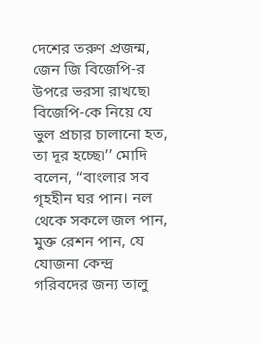দেশের তরুণ প্রজন্ম, জেন জি বিজেপি-র উপরে ভরসা রাখছে৷ বিজেপি-কে নিয়ে যে ভুল প্রচার চালানো হত, তা দূর হচ্ছে৷’’ মোদি বলেন, ‘‘বাংলার সব গৃহহীন ঘর পান। নল থেকে সকলে জল পান, মুক্ত রেশন পান, যে যোজনা কেন্দ্র গরিবদের জন্য তালু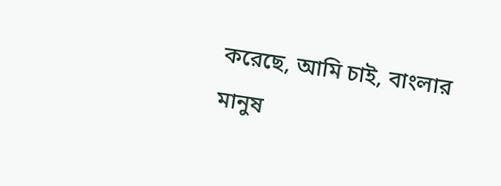করেছে, আমি চাই, বাংলার মানুষ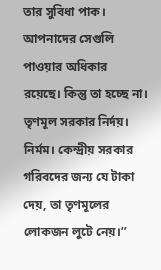তার সুবিধা পাক। আপনাদের সেগুলি পাওয়ার অধিকার রয়েছে। কিন্তু তা হচ্ছে না। তৃণমূল সরকার নির্দয়। নির্মম। কেন্দ্রীয় সরকার গরিবদের জন্য যে টাকা দেয়, তা তৃণমূলের লোকজন লুটে নেয়।’’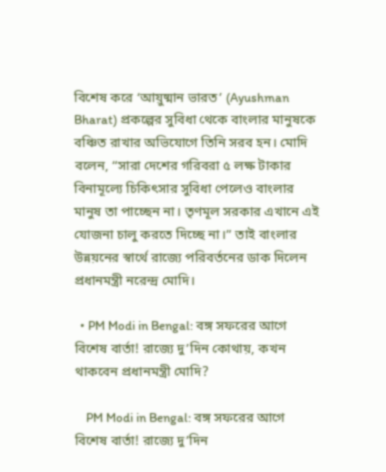বিশেষ করে ‘আয়ুষ্মান ভারত’ (Ayushman Bharat) প্রকল্পের সুবিধা থেকে বাংলার মানুষকে বঞ্চিত রাখার অভিযোগে তিনি সরব হন। মোদি বলেন, “সারা দেশের গরিবরা ৫ লক্ষ টাকার বিনামূল্যে চিকিৎসার সুবিধা পেলেও বাংলার মানুষ তা পাচ্ছেন না। তৃণমূল সরকার এখানে এই যোজনা চালু করতে দিচ্ছে না।” তাই বাংলার উন্নয়নের স্বার্থে রাজ্যে পরিবর্তনের ডাক দিলেন প্রধানমন্ত্রী নরেন্দ্র মোদি।

  • PM Modi in Bengal: বঙ্গ সফরের আগে বিশেষ বার্তা! রাজ্যে দু’দিন কোথায়, কখন থাকবেন প্রধানমন্ত্রী মোদি?

    PM Modi in Bengal: বঙ্গ সফরের আগে বিশেষ বার্তা! রাজ্যে দু’দিন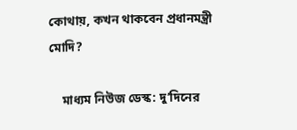কোথায়, কখন থাকবেন প্রধানমন্ত্রী মোদি?

    মাধ্যম নিউজ ডেস্ক: দু’দিনের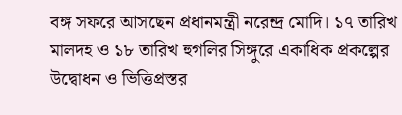বঙ্গ সফরে আসছেন প্রধানমন্ত্রী নরেন্দ্র মোদি। ১৭ তারিখ মালদহ ও ১৮ তারিখ হুগলির সিঙ্গুরে একাধিক প্রকল্পের উদ্বোধন ও ভিত্তিপ্রস্তর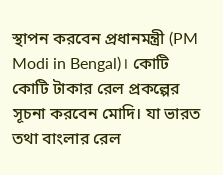স্থাপন করবেন প্রধানমন্ত্রী (PM Modi in Bengal)। কোটি কোটি টাকার রেল প্রকল্পের সূচনা করবেন মোদি। যা ভারত তথা বাংলার রেল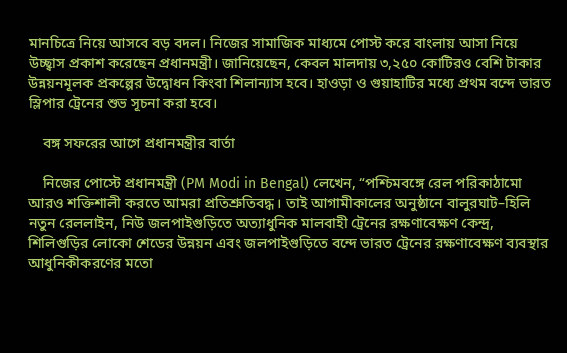মানচিত্রে নিয়ে আসবে বড় বদল। নিজের সামাজিক মাধ্যমে পোস্ট করে বাংলায় আসা নিয়ে উচ্ছ্বাস প্রকাশ করেছেন প্রধানমন্ত্রী। জানিয়েছেন, কেবল মালদায় ৩,২৫০ কোটিরও বেশি টাকার উন্নয়নমূলক প্রকল্পের উদ্বোধন কিংবা শিলান্যাস হবে। হাওড়া ও গুয়াহাটির মধ্যে প্রথম বন্দে ভারত স্লিপার ট্রেনের শুভ সূচনা করা হবে।

    বঙ্গ সফরের আগে প্রধানমন্ত্রীর বার্তা

    নিজের পোস্টে প্রধানমন্ত্রী (PM Modi in Bengal) লেখেন, “পশ্চিমবঙ্গে রেল পরিকাঠামো আরও শক্তিশালী করতে আমরা প্রতিশ্রুতিবদ্ধ। তাই আগামীকালের অনুষ্ঠানে বালুরঘাট–হিলি নতুন রেললাইন, নিউ জলপাইগুড়িতে অত্যাধুনিক মালবাহী ট্রেনের রক্ষণাবেক্ষণ কেন্দ্র, শিলিগুড়ির লোকো শেডের উন্নয়ন এবং জলপাইগুড়িতে বন্দে ভারত ট্রেনের রক্ষণাবেক্ষণ ব্যবস্থার আধুনিকীকরণের মতো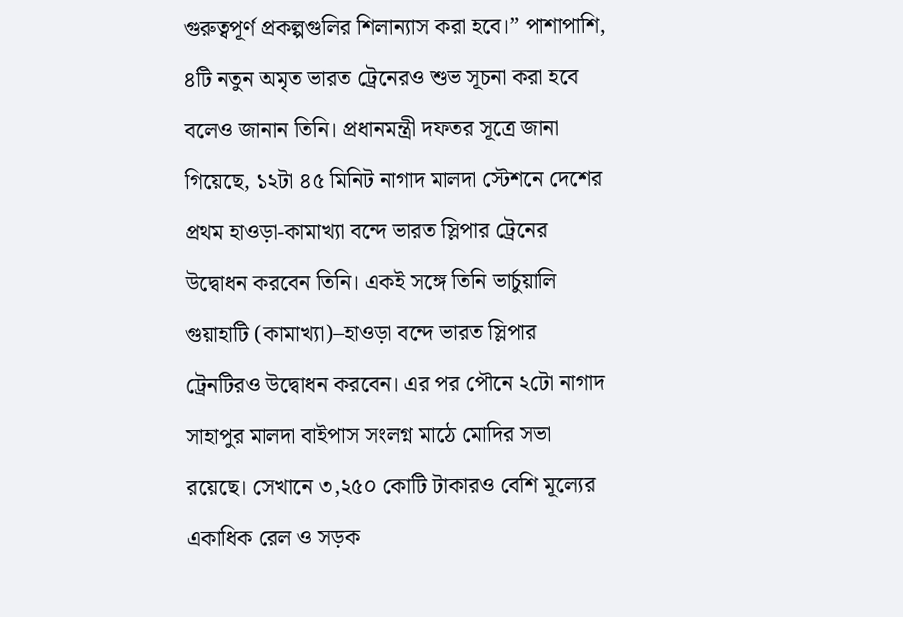গুরুত্বপূর্ণ প্রকল্পগুলির শিলান্যাস করা হবে।” পাশাপাশি, ৪টি নতুন অমৃত ভারত ট্রেনেরও শুভ সূচনা করা হবে বলেও জানান তিনি। প্রধানমন্ত্রী দফতর সূত্রে জানা গিয়েছে, ১২টা ৪৫ মিনিট নাগাদ মালদা স্টেশনে দেশের প্রথম হাওড়া-কামাখ্যা বন্দে ভারত স্লিপার ট্রেনের উদ্বোধন করবেন তিনি। একই সঙ্গে তিনি ভার্চুয়ালি গুয়াহাটি (কামাখ্যা)–হাওড়া বন্দে ভারত স্লিপার ট্রেনটিরও উদ্বোধন করবেন। এর পর পৌনে ২টো নাগাদ সাহাপুর মালদা বাইপাস সংলগ্ন মাঠে মোদির সভা রয়েছে। সেখানে ৩,২৫০ কোটি টাকারও বেশি মূল্যের একাধিক রেল ও সড়ক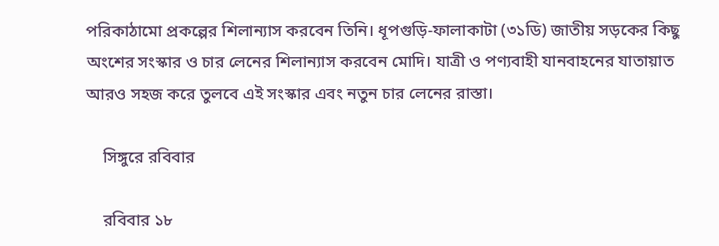পরিকাঠামো প্রকল্পের শিলান্যাস করবেন তিনি। ধূপগুড়ি-ফালাকাটা (৩১ডি) জাতীয় সড়কের কিছু অংশের সংস্কার ও চার লেনের শিলান্যাস করবেন মোদি। যাত্রী ও পণ্যবাহী যানবাহনের যাতায়াত আরও সহজ করে তুলবে এই সংস্কার এবং নতুন চার লেনের রাস্তা।

    সিঙ্গুরে রবিবার

    রবিবার ১৮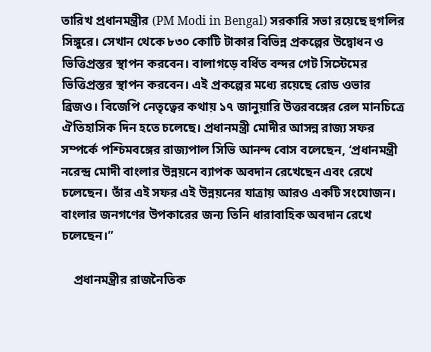তারিখ প্রধানমন্ত্রীর (PM Modi in Bengal) সরকারি সভা রয়েছে হুগলির সিঙ্গুরে। সেখান থেকে ৮৩০ কোটি টাকার বিভিন্ন প্রকল্পের উদ্বোধন ও ভিত্তিপ্রস্তর স্থাপন করবেন। বালাগড়ে বর্ধিত বন্দর গেট সিস্টেমের ভিত্তিপ্রস্তর স্থাপন করবেন। এই প্রকল্পের মধ্যে রয়েছে রোড ওভার ব্রিজও। বিজেপি নেতৃত্বের কথায় ১৭ জানুয়ারি উত্তরবঙ্গের রেল মানচিত্রে ঐতিহাসিক দিন হতে চলেছে। প্রধানমন্ত্রী মোদীর আসন্ন রাজ্য সফর সম্পর্কে পশ্চিমবঙ্গের রাজ্যপাল সিভি আনন্দ বোস বলেছেন, ‘প্রধানমন্ত্রী নরেন্দ্র মোদী বাংলার উন্নয়নে ব্যাপক অবদান রেখেছেন এবং রেখে চলেছেন। তাঁর এই সফর এই উন্নয়নের যাত্রায় আরও একটি সংযোজন। বাংলার জনগণের উপকারের জন্য তিনি ধারাবাহিক অবদান রেখে চলেছেন।”

    প্রধানমন্ত্রীর রাজনৈতিক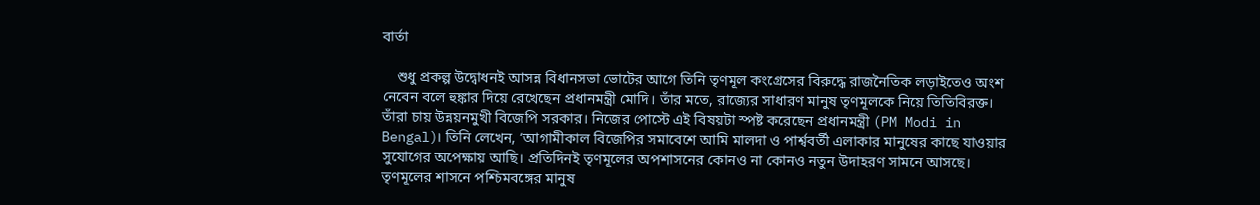বার্তা

    শুধু প্রকল্প উদ্বোধনই আসন্ন বিধানসভা ভোটের আগে তিনি তৃণমূল কংগ্রেসের বিরুদ্ধে রাজনৈতিক লড়াইতেও অংশ নেবেন বলে হুঙ্কার দিয়ে রেখেছেন প্রধানমন্ত্রী মোদি। তাঁর মতে, রাজ্যের সাধারণ মানুষ তৃণমূলকে নিয়ে তিতিবিরক্ত। তাঁরা চায় উন্নয়নমুখী বিজেপি সরকার। নিজের পোস্টে এই বিষয়টা স্পষ্ট করেছেন প্রধানমন্ত্রী (PM Modi in Bengal)। তিনি লেখেন, ‘আগামীকাল বিজেপির সমাবেশে আমি মালদা ও পার্শ্ববর্তী এলাকার মানুষের কাছে যাওয়ার সুযোগের অপেক্ষায় আছি। প্রতিদিনই তৃণমূলের অপশাসনের কোনও না কোনও নতুন উদাহরণ সামনে আসছে। তৃণমূলের শাসনে পশ্চিমবঙ্গের মানুষ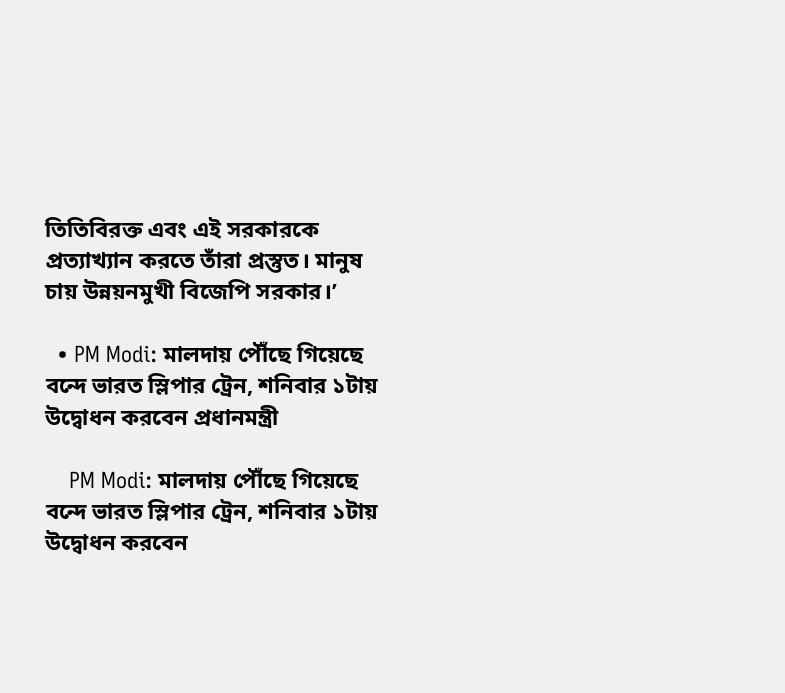তিতিবিরক্ত এবং এই সরকারকে প্রত্যাখ্যান করতে তাঁরা প্রস্তুত। মানুষ চায় উন্নয়নমুখী বিজেপি সরকার।’

  • PM Modi: মালদায় পৌঁছে গিয়েছে বন্দে ভারত স্লিপার ট্রেন, শনিবার ১টায় উদ্বোধন করবেন প্রধানমন্ত্রী

    PM Modi: মালদায় পৌঁছে গিয়েছে বন্দে ভারত স্লিপার ট্রেন, শনিবার ১টায় উদ্বোধন করবেন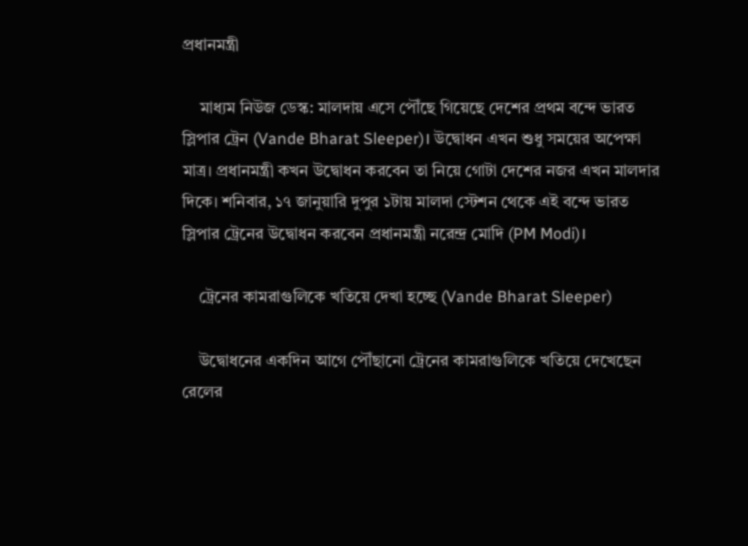প্রধানমন্ত্রী

    মাধ্যম নিউজ ডেস্ক: মালদায় এসে পৌঁছে গিয়েছে দেশের প্রথম বন্দে ভারত স্লিপার ট্রেন (Vande Bharat Sleeper)। উদ্বোধন এখন শুধু সময়ের অপেক্ষা মাত্র। প্রধানমন্ত্রী কখন উদ্বোধন করবেন তা নিয়ে গোটা দেশের নজর এখন মালদার দিকে। শনিবার, ১৭ জানুয়ারি দুপুর ১টায় মালদা স্টেশন থেকে এই বন্দে ভারত স্লিপার ট্রেনের উদ্বোধন করবেন প্রধানমন্ত্রী নরেন্দ্র মোদি (PM Modi)।

    ট্রেনের কামরাগুলিকে খতিয়ে দেখা হচ্ছে (Vande Bharat Sleeper)

    উদ্বোধনের একদিন আগে পৌঁছানো ট্রেনের কামরাগুলিকে খতিয়ে দেখেছেন রেলের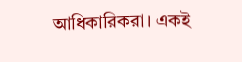আধিকারিকরা। একই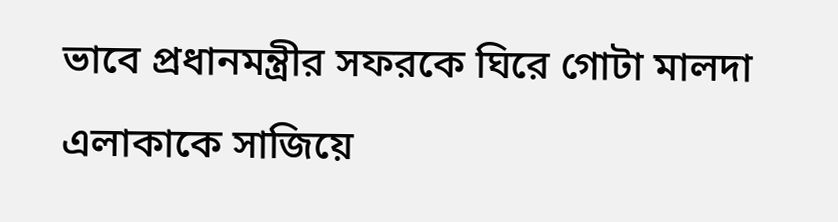ভাবে প্রধানমন্ত্রীর সফরকে ঘিরে গোটা মালদা এলাকাকে সাজিয়ে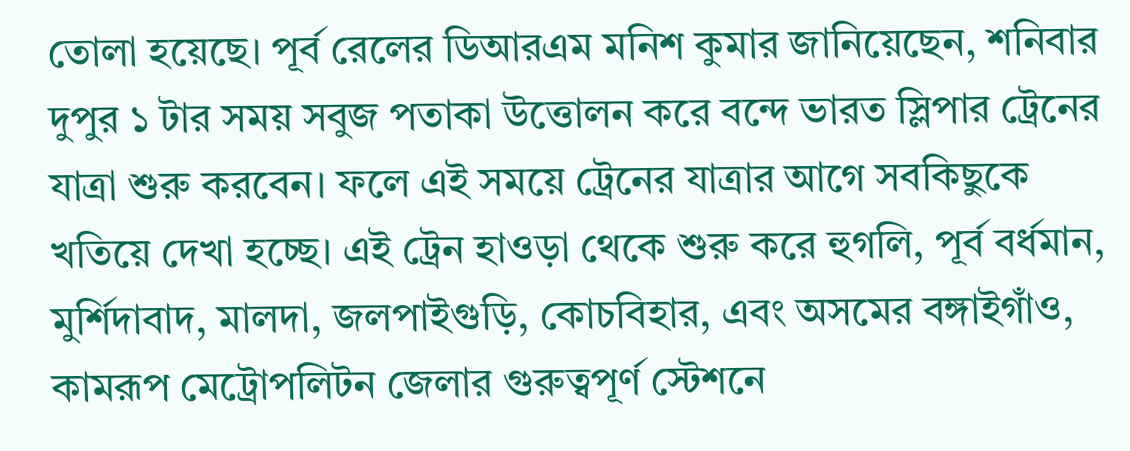তোলা হয়েছে। পূর্ব রেলের ডিআরএম মনিশ কুমার জানিয়েছেন, শনিবার দুপুর ১ টার সময় সবুজ পতাকা উত্তোলন করে বন্দে ভারত স্লিপার ট্রেনের যাত্রা শুরু করবেন। ফলে এই সময়ে ট্রেনের যাত্রার আগে সবকিছুকে খতিয়ে দেখা হচ্ছে। এই ট্রেন হাওড়া থেকে শুরু করে হুগলি, পূর্ব বর্ধমান, মুর্শিদাবাদ, মালদা, জলপাইগুড়ি, কোচবিহার, এবং অসমের বঙ্গাইগাঁও, কামরূপ মেট্রোপলিটন জেলার গুরুত্বপূর্ণ স্টেশনে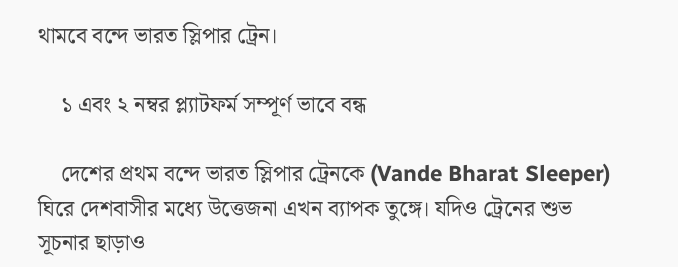থামবে বন্দে ভারত স্লিপার ট্রেন।

    ১ এবং ২ নম্বর প্ল্যাটফর্ম সম্পূর্ণ ভাবে বন্ধ

    দেশের প্রথম বন্দে ভারত স্লিপার ট্রেনকে (Vande Bharat Sleeper) ঘিরে দেশবাসীর মধ্যে উত্তেজনা এখন ব্যাপক তুঙ্গে। যদিও ট্রেনের শুভ সূচনার ছাড়াও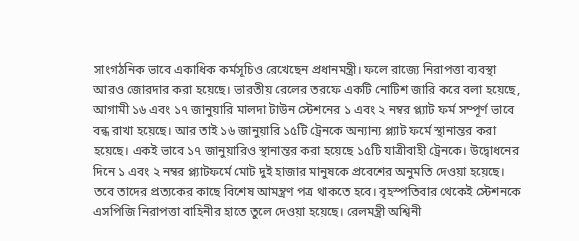সাংগঠনিক ভাবে একাধিক কর্মসূচিও রেখেছেন প্রধানমন্ত্রী। ফলে রাজ্যে নিরাপত্তা ব্যবস্থা আরও জোরদার করা হয়েছে। ভারতীয় রেলের তরফে একটি নোটিশ জারি করে বলা হয়েছে, আগামী ১৬ এবং ১৭ জানুয়ারি মালদা টাউন স্টেশনের ১ এবং ২ নম্বর প্ল্যাট ফর্ম সম্পূর্ণ ভাবে বন্ধ রাখা হয়েছে। আর তাই ১৬ জানুয়ারি ১৫টি ট্রেনকে অন্যান্য প্ল্যাট ফর্মে স্থানান্তর করা হয়েছে। একই ভাবে ১৭ জানুয়ারিও স্থানান্তর করা হয়েছে ১৫টি যাত্রীবাহী ট্রেনকে। উদ্বোধনের দিনে ১ এবং ২ নম্বর প্ল্যাটফর্মে মোট দুই হাজার মানুষকে প্রবেশের অনুমতি দেওয়া হয়েছে। তবে তাদের প্রত্যকের কাছে বিশেষ আমন্ত্রণ পত্র থাকতে হবে। বৃহস্পতিবার থেকেই স্টেশনকে এসপিজি নিরাপত্তা বাহিনীর হাতে তুলে দেওয়া হয়েছে। রেলমন্ত্রী অশ্বিনী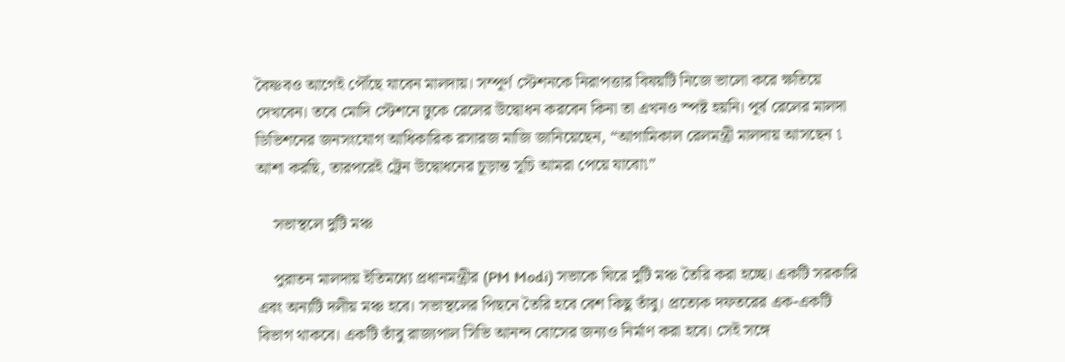বৈষ্ণবও আগেই পৌঁছে যাবেন মালদায়। সম্পূর্ণ স্টেশনকে নিরাপত্তার বিষয়টি নিজে ভালো করে ক্ষতিয়ে দেখবেন। তবে মোদি স্টেশনে ঢুকে রেলের উদ্বোধন করবেন কিনা তা এখনও স্পষ্ট হয়নি। পূর্ব রেলের মালদা ডিভিশনের জনসংযোগ আধিকারিক রসারজ মাজি জানিয়েছেন, “আগামিকাল রেলমন্ত্রী মালদায় আসছেন ৷ আশা করছি, তারপরেই ট্রেন উদ্বোধনের চূড়ান্ত সূচি আমরা পেয়ে যাবো৷”

    সভাস্থলে দুটি মঞ্চ

    পুরাতন মালদায় ইতিমধ্যে প্রধানমন্ত্রীর (PM Modi) সভাকে ঘিরে দুটি মঞ্চ তৈরি করা হচ্ছে। একটি সরকারি এবং অন্যটি দলীয় মঞ্চ হবে। সভাস্থলের পিছনে তৈরি হবে বেশ কিছু তাঁবু। প্রত্যেক দফতরের এক-একটি বিভাগ থাকবে। একটি তাঁবু রাজ্যপাল সিভি আনন্দ বোসের জন্যও নির্মাণ করা হবে। সেই সঙ্গে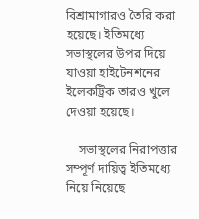বিশ্রামাগারও তৈরি করা হয়েছে। ইতিমধ্যে সভাস্থলের উপর দিয়ে যাওয়া হাইটেনশনের ইলেকট্রিক তারও খুলে দেওয়া হয়েছে।

    সভাস্থলের নিরাপত্তার সম্পূর্ণ দায়িত্ব ইতিমধ্যে নিয়ে নিয়েছে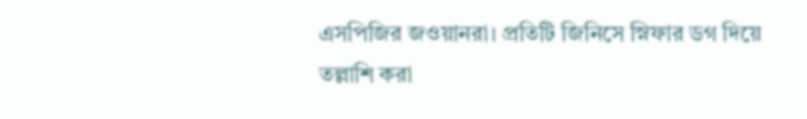এসপিজির জওয়ানরা। প্রতিটি জিনিসে স্নিফার ডগ দিয়ে তল্লাশি করা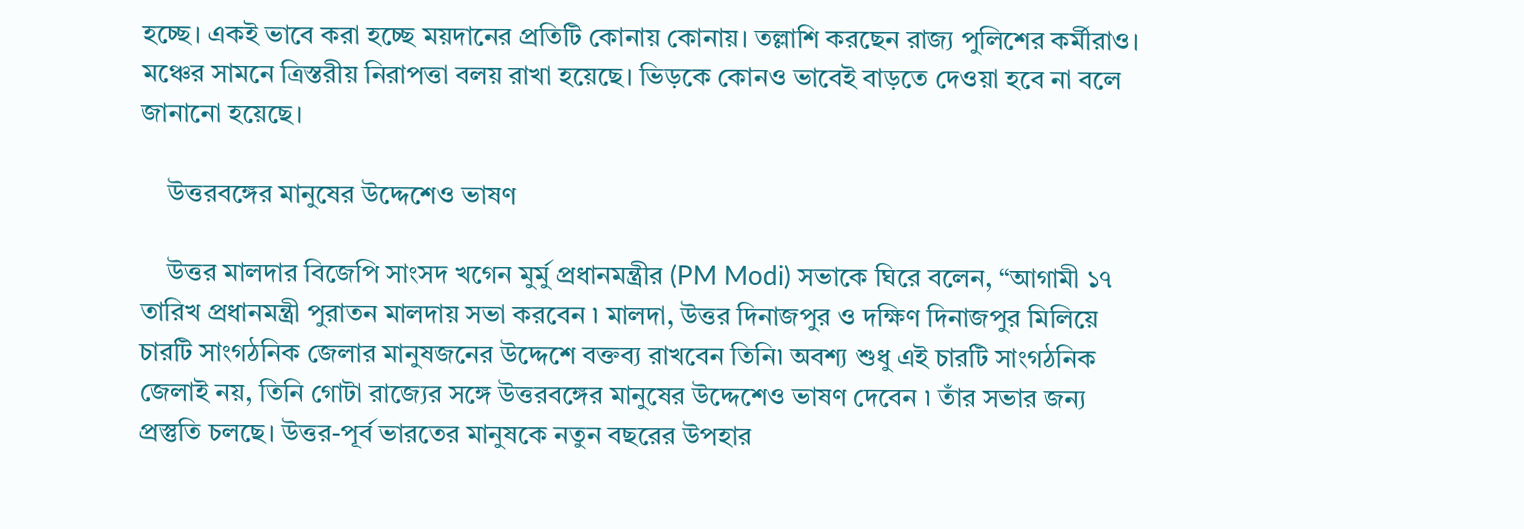হচ্ছে। একই ভাবে করা হচ্ছে ময়দানের প্রতিটি কোনায় কোনায়। তল্লাশি করছেন রাজ্য পুলিশের কর্মীরাও। মঞ্চের সামনে ত্রিস্তরীয় নিরাপত্তা বলয় রাখা হয়েছে। ভিড়কে কোনও ভাবেই বাড়তে দেওয়া হবে না বলে জানানো হয়েছে।

    উত্তরবঙ্গের মানুষের উদ্দেশেও ভাষণ

    উত্তর মালদার বিজেপি সাংসদ খগেন মুর্মু প্রধানমন্ত্রীর (PM Modi) সভাকে ঘিরে বলেন, “আগামী ১৭ তারিখ প্রধানমন্ত্রী পুরাতন মালদায় সভা করবেন ৷ মালদা, উত্তর দিনাজপুর ও দক্ষিণ দিনাজপুর মিলিয়ে চারটি সাংগঠনিক জেলার মানুষজনের উদ্দেশে বক্তব্য রাখবেন তিনি৷ অবশ্য শুধু এই চারটি সাংগঠনিক জেলাই নয়, তিনি গোটা রাজ্যের সঙ্গে উত্তরবঙ্গের মানুষের উদ্দেশেও ভাষণ দেবেন ৷ তাঁর সভার জন্য প্রস্তুতি চলছে। উত্তর-পূর্ব ভারতের মানুষকে নতুন বছরের উপহার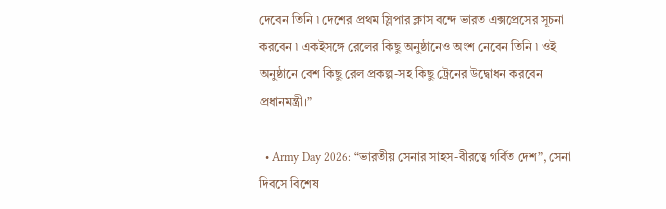দেবেন তিনি ৷ দেশের প্রথম স্লিপার ক্লাস বন্দে ভারত এক্সপ্রেসের সূচনা করবেন ৷ একইসঙ্গে রেলের কিছু অনুষ্ঠানেও অংশ নেবেন তিনি ৷ ওই অনুষ্ঠানে বেশ কিছু রেল প্রকল্প-সহ কিছু ট্রেনের উদ্বোধন করবেন প্রধানমন্ত্রী।”

  • Army Day 2026: “ভারতীয় সেনার সাহস-বীরত্বে গর্বিত দেশ”, সেনা দিবসে বিশেষ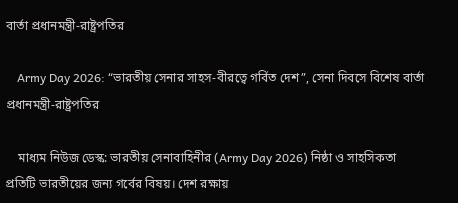বার্তা প্রধানমন্ত্রী-রাষ্ট্রপতির

    Army Day 2026: “ভারতীয় সেনার সাহস-বীরত্বে গর্বিত দেশ”, সেনা দিবসে বিশেষ বার্তা প্রধানমন্ত্রী-রাষ্ট্রপতির

    মাধ্যম নিউজ ডেস্ক: ভারতীয় সেনাবাহিনীর (Army Day 2026) নিষ্ঠা ও সাহসিকতা প্রতিটি ভারতীয়ের জন্য গর্বের বিষয়। দেশ রক্ষায়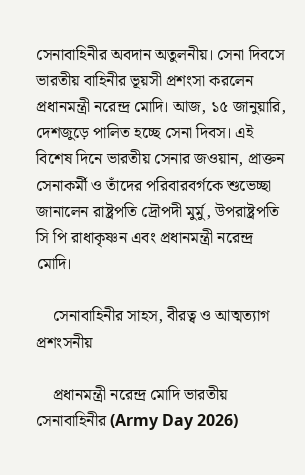সেনাবাহিনীর অবদান অতুলনীয়। সেনা দিবসে ভারতীয় বাহিনীর ভূয়সী প্রশংসা করলেন প্রধানমন্ত্রী নরেন্দ্র মোদি। আজ, ১৫ জানুয়ারি, দেশজুড়ে পালিত হচ্ছে সেনা দিবস। এই বিশেষ দিনে ভারতীয় সেনার জওয়ান, প্রাক্তন সেনাকর্মী ও তাঁদের পরিবারবর্গকে শুভেচ্ছা জানালেন রাষ্ট্রপতি দ্রৌপদী মুর্মু, উপরাষ্ট্রপতি সি পি রাধাকৃষ্ণন এবং প্রধানমন্ত্রী নরেন্দ্র মোদি।

    সেনাবাহিনীর সাহস, বীরত্ব ও আত্মত্যাগ প্রশংসনীয়

    প্রধানমন্ত্রী নরেন্দ্র মোদি ভারতীয় সেনাবাহিনীর (Army Day 2026)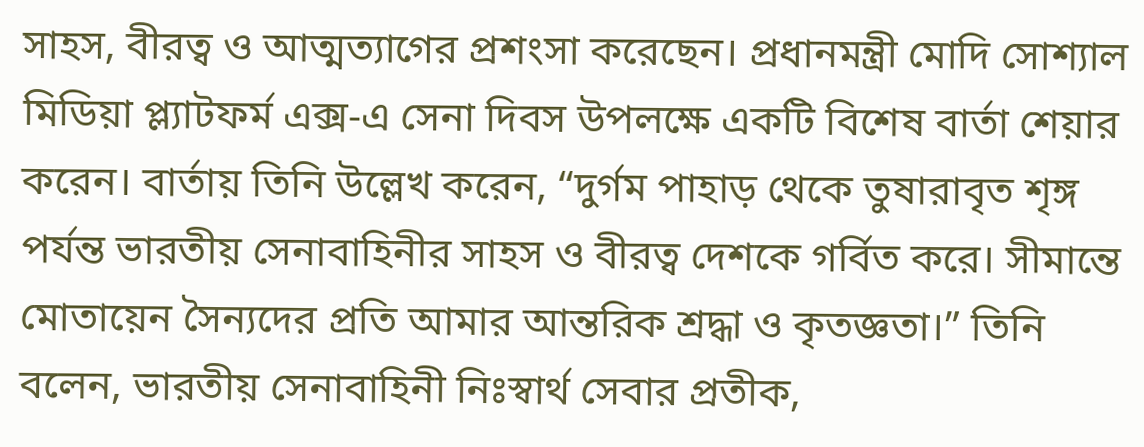সাহস, বীরত্ব ও আত্মত্যাগের প্রশংসা করেছেন। প্রধানমন্ত্রী মোদি সোশ্যাল মিডিয়া প্ল্যাটফর্ম এক্স-এ সেনা দিবস উপলক্ষে একটি বিশেষ বার্তা শেয়ার করেন। বার্তায় তিনি উল্লেখ করেন, “দুর্গম পাহাড় থেকে তুষারাবৃত শৃঙ্গ পর্যন্ত ভারতীয় সেনাবাহিনীর সাহস ও বীরত্ব দেশকে গর্বিত করে। সীমান্তে মোতায়েন সৈন্যদের প্রতি আমার আন্তরিক শ্রদ্ধা ও কৃতজ্ঞতা।” তিনি বলেন, ভারতীয় সেনাবাহিনী নিঃস্বার্থ সেবার প্রতীক,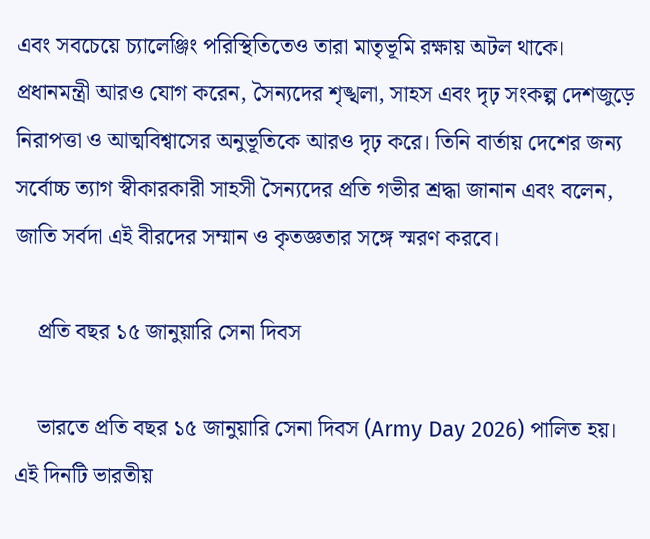এবং সবচেয়ে চ্যালেঞ্জিং পরিস্থিতিতেও তারা মাতৃভূমি রক্ষায় অটল থাকে। প্রধানমন্ত্রী আরও যোগ করেন, সৈন্যদের শৃঙ্খলা, সাহস এবং দৃঢ় সংকল্প দেশজুড়ে নিরাপত্তা ও আত্মবিশ্বাসের অনুভূতিকে আরও দৃঢ় করে। তিনি বার্তায় দেশের জন্য সর্বোচ্চ ত্যাগ স্বীকারকারী সাহসী সৈন্যদের প্রতি গভীর শ্রদ্ধা জানান এবং বলেন, জাতি সর্বদা এই বীরদের সম্মান ও কৃতজ্ঞতার সঙ্গে স্মরণ করবে।

    প্রতি বছর ১৫ জানুয়ারি সেনা দিবস

    ভারতে প্রতি বছর ১৫ জানুয়ারি সেনা দিবস (Army Day 2026) পালিত হয়। এই দিনটি ভারতীয়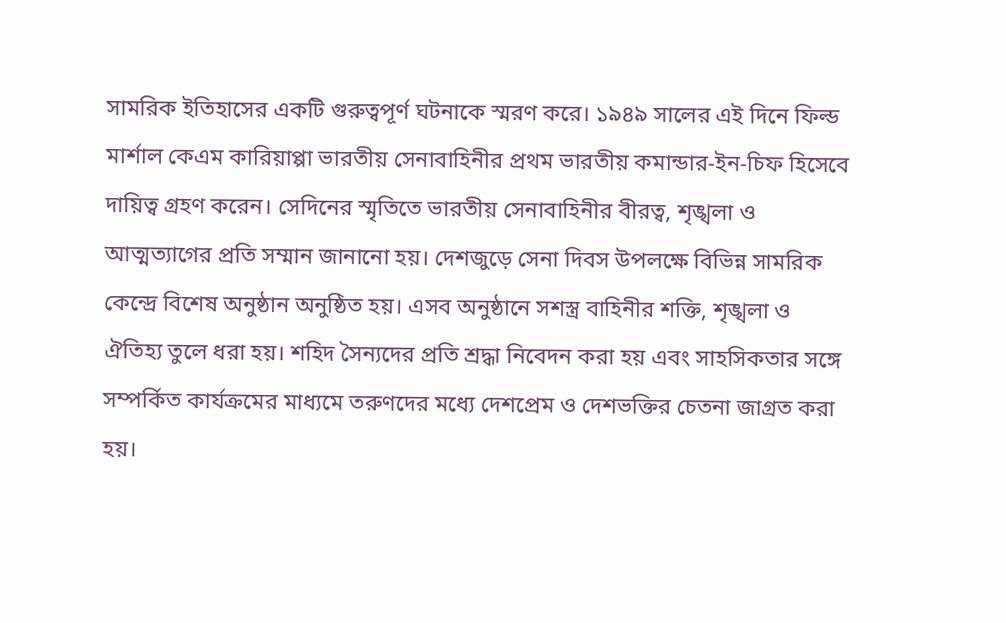সামরিক ইতিহাসের একটি গুরুত্বপূর্ণ ঘটনাকে স্মরণ করে। ১৯৪৯ সালের এই দিনে ফিল্ড মার্শাল কেএম কারিয়াপ্পা ভারতীয় সেনাবাহিনীর প্রথম ভারতীয় কমান্ডার-ইন-চিফ হিসেবে দায়িত্ব গ্রহণ করেন। সেদিনের স্মৃতিতে ভারতীয় সেনাবাহিনীর বীরত্ব, শৃঙ্খলা ও আত্মত্যাগের প্রতি সম্মান জানানো হয়। দেশজুড়ে সেনা দিবস উপলক্ষে বিভিন্ন সামরিক কেন্দ্রে বিশেষ অনুষ্ঠান অনুষ্ঠিত হয়। এসব অনুষ্ঠানে সশস্ত্র বাহিনীর শক্তি, শৃঙ্খলা ও ঐতিহ্য তুলে ধরা হয়। শহিদ সৈন্যদের প্রতি শ্রদ্ধা নিবেদন করা হয় এবং সাহসিকতার সঙ্গে সম্পর্কিত কার্যক্রমের মাধ্যমে তরুণদের মধ্যে দেশপ্রেম ও দেশভক্তির চেতনা জাগ্রত করা হয়।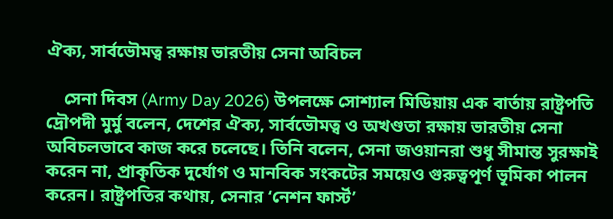ঐক্য, সার্বভৌমত্ব রক্ষায় ভারতীয় সেনা অবিচল

    সেনা দিবস (Army Day 2026) উপলক্ষে সোশ্যাল মিডিয়ায় এক বার্তায় রাষ্ট্রপতি দ্রৌপদী মুর্মু বলেন, দেশের ঐক্য, সার্বভৌমত্ব ও অখণ্ডতা রক্ষায় ভারতীয় সেনা অবিচলভাবে কাজ করে চলেছে। তিনি বলেন, সেনা জওয়ানরা শুধু সীমান্ত সুরক্ষাই করেন না, প্রাকৃতিক দুর্যোগ ও মানবিক সংকটের সময়েও গুরুত্বপূর্ণ ভূমিকা পালন করেন। রাষ্ট্রপতির কথায়, সেনার ‘নেশন ফার্স্ট’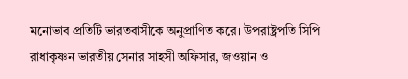মনোভাব প্রতিটি ভারতবাসীকে অনুপ্রাণিত করে। উপরাষ্ট্রপতি সিপি রাধাকৃষ্ণন ভারতীয় সেনার সাহসী অফিসার, জওয়ান ও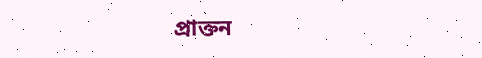প্রাক্তন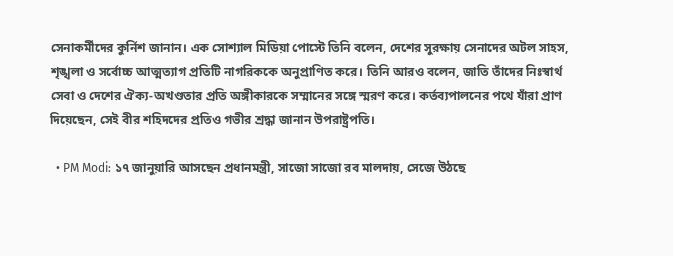সেনাকর্মীদের কুর্নিশ জানান। এক সোশ্যাল মিডিয়া পোস্টে তিনি বলেন, দেশের সুরক্ষায় সেনাদের অটল সাহস, শৃঙ্খলা ও সর্বোচ্চ আত্মত্যাগ প্রতিটি নাগরিককে অনুপ্রাণিত করে। তিনি আরও বলেন, জাতি তাঁদের নিঃস্বার্থ সেবা ও দেশের ঐক্য-অখণ্ডতার প্রতি অঙ্গীকারকে সম্মানের সঙ্গে স্মরণ করে। কর্তব্যপালনের পথে যাঁরা প্রাণ দিয়েছেন, সেই বীর শহিদদের প্রতিও গভীর শ্রদ্ধা জানান উপরাষ্ট্রপতি।

  • PM Modi: ১৭ জানুয়ারি আসছেন প্রধানমন্ত্রী, সাজো সাজো রব মালদায়, সেজে উঠছে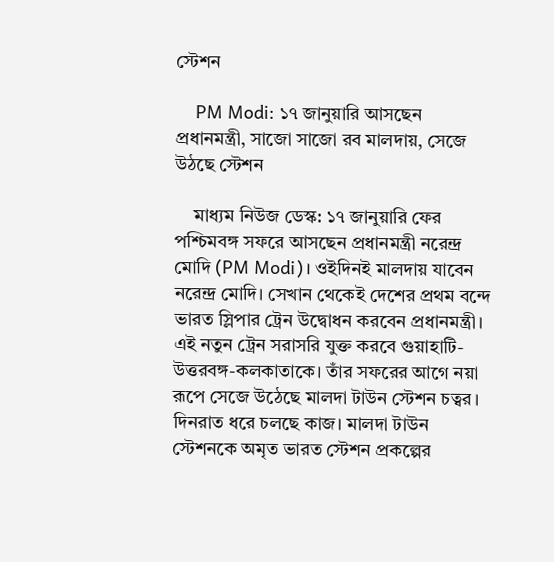স্টেশন

    PM Modi: ১৭ জানুয়ারি আসছেন প্রধানমন্ত্রী, সাজো সাজো রব মালদায়, সেজে উঠছে স্টেশন

    মাধ্যম নিউজ ডেস্ক: ১৭ জানুয়ারি ফের পশ্চিমবঙ্গ সফরে আসছেন প্রধানমন্ত্রী নরেন্দ্র মোদি (PM Modi)। ওইদিনই মালদায় যাবেন নরেন্দ্র মোদি। সেখান থেকেই দেশের প্রথম বন্দে ভারত স্লিপার ট্রেন উদ্বোধন করবেন প্রধানমন্ত্রী। এই নতুন ট্রেন সরাসরি যুক্ত করবে গুয়াহাটি-উত্তরবঙ্গ-কলকাতাকে। তাঁর সফরের আগে নয়া রূপে সেজে উঠেছে মালদা টাউন স্টেশন চত্বর। দিনরাত ধরে চলছে কাজ। মালদা টাউন স্টেশনকে অমৃত ভারত স্টেশন প্রকল্পের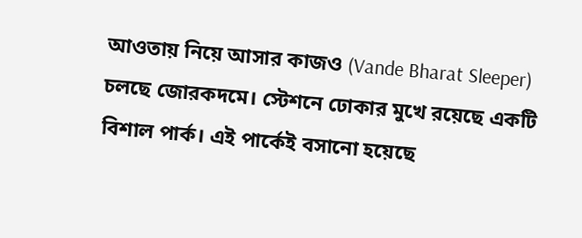আওতায় নিয়ে আসার কাজও (Vande Bharat Sleeper) চলছে জোরকদমে। স্টেশনে ঢোকার মুখে রয়েছে একটি বিশাল পার্ক। এই পার্কেই বসানো হয়েছে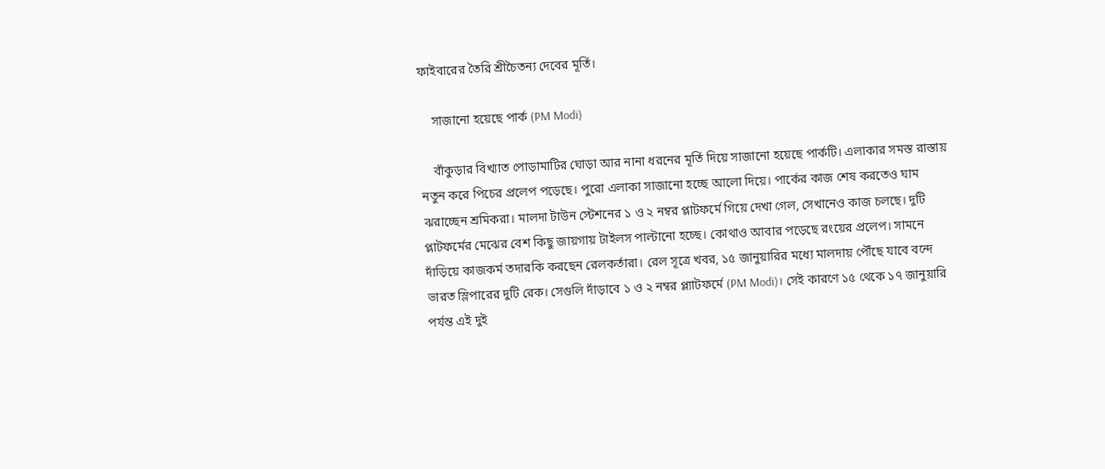ফাইবারের তৈরি শ্রীচৈতন্য দেবের মূর্তি।

    সাজানো হয়েছে পার্ক (PM Modi)

    বাঁকুড়ার বিখ্যাত পোড়ামাটির ঘোড়া আর নানা ধরনের মূর্তি দিয়ে সাজানো হয়েছে পার্কটি। এলাকার সমস্ত রাস্তায় নতুন করে পিচের প্রলেপ পড়েছে। পুরো এলাকা সাজানো হচ্ছে আলো দিয়ে। পার্কের কাজ শেষ করতেও ঘাম ঝরাচ্ছেন শ্রমিকরা। মালদা টাউন স্টেশনের ১ ও ২ নম্বর প্লাটফর্মে গিয়ে দেখা গেল, সেখানেও কাজ চলছে। দুটি প্লাটফর্মের মেঝের বেশ কিছু জায়গায় টাইলস পাল্টানো হচ্ছে। কোথাও আবার পড়েছে রংয়ের প্রলেপ। সামনে দাঁড়িয়ে কাজকর্ম তদারকি করছেন রেলকর্তারা। রেল সূত্রে খবর, ১৫ জানুয়ারির মধ্যে মালদায় পৌঁছে যাবে বন্দে ভারত স্লিপারের দুটি রেক। সেগুলি দাঁড়াবে ১ ও ২ নম্বর প্ল্যাটফর্মে (PM Modi)। সেই কারণে ১৫ থেকে ১৭ জানুয়ারি পর্যন্ত এই দুই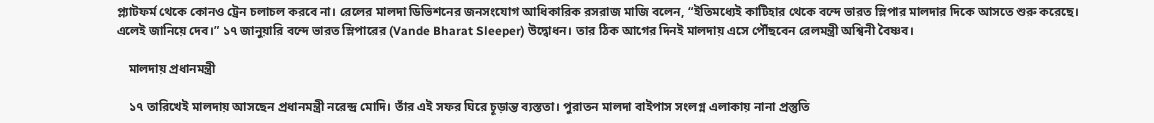প্ল্যাটফর্ম থেকে কোনও ট্রেন চলাচল করবে না। রেলের মালদা ডিভিশনের জনসংযোগ আধিকারিক রসরাজ মাজি বলেন, “ইতিমধ্যেই কাটিহার থেকে বন্দে ভারত স্লিপার মালদার দিকে আসতে শুরু করেছে। এলেই জানিয়ে দেব।” ১৭ জানুয়ারি বন্দে ভারত স্লিপারের (Vande Bharat Sleeper) উদ্বোধন। তার ঠিক আগের দিনই মালদায় এসে পৌঁছবেন রেলমন্ত্রী অশ্বিনী বৈষ্ণব।

    মালদায় প্রধানমন্ত্রী

    ১৭ তারিখেই মালদায় আসছেন প্রধানমন্ত্রী নরেন্দ্র মোদি। তাঁর এই সফর ঘিরে চূড়ান্ত ব্যস্ততা। পুরাতন মালদা বাইপাস সংলগ্ন এলাকায় নানা প্রস্তুতি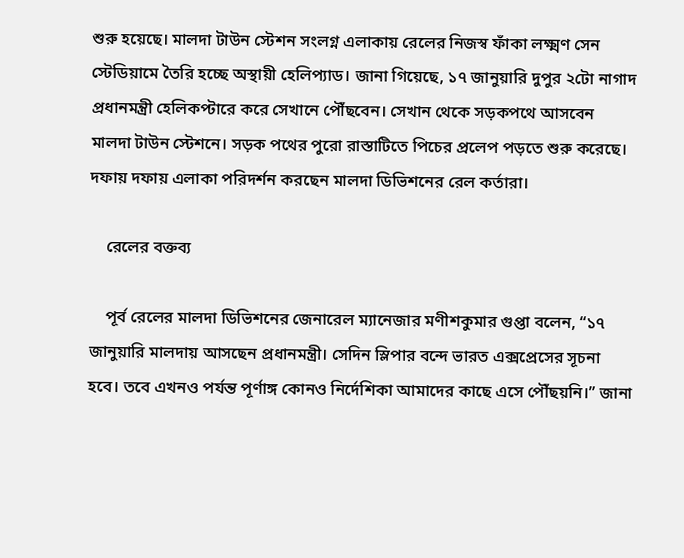শুরু হয়েছে। মালদা টাউন স্টেশন সংলগ্ন এলাকায় রেলের নিজস্ব ফাঁকা লক্ষ্মণ সেন স্টেডিয়ামে তৈরি হচ্ছে অস্থায়ী হেলিপ্যাড। জানা গিয়েছে, ১৭ জানুয়ারি দুপুর ২টো নাগাদ প্রধানমন্ত্রী হেলিকপ্টারে করে সেখানে পৌঁছবেন। সেখান থেকে সড়কপথে আসবেন মালদা টাউন স্টেশনে। সড়ক পথের পুরো রাস্তাটিতে পিচের প্রলেপ পড়তে শুরু করেছে। দফায় দফায় এলাকা পরিদর্শন করছেন মালদা ডিভিশনের রেল কর্তারা।

    রেলের বক্তব্য

    পূর্ব রেলের মালদা ডিভিশনের জেনারেল ম্যানেজার মণীশকুমার গুপ্তা বলেন, “১৭ জানুয়ারি মালদায় আসছেন প্রধানমন্ত্রী। সেদিন স্লিপার বন্দে ভারত এক্সপ্রেসের সূচনা হবে। তবে এখনও পর্যন্ত পূর্ণাঙ্গ কোনও নির্দেশিকা আমাদের কাছে এসে পৌঁছয়নি।” জানা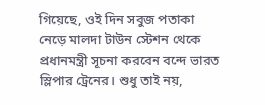গিয়েছে, ওই দিন সবুজ পতাকা নেড়ে মালদা টাউন স্টেশন থেকে প্রধানমন্ত্রী সূচনা করবেন বন্দে ভারত স্লিপার ট্রেনের। শুধু তাই নয়,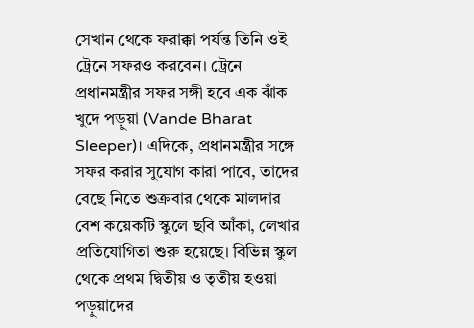সেখান থেকে ফরাক্কা পর্যন্ত তিনি ওই ট্রেনে সফরও করবেন। ট্রেনে প্রধানমন্ত্রীর সফর সঙ্গী হবে এক ঝাঁক খুদে পড়ুয়া (Vande Bharat Sleeper)। এদিকে, প্রধানমন্ত্রীর সঙ্গে সফর করার সুযোগ কারা পাবে, তাদের বেছে নিতে শুক্রবার থেকে মালদার বেশ কয়েকটি স্কুলে ছবি আঁকা, লেখার প্রতিযোগিতা শুরু হয়েছে। বিভিন্ন স্কুল থেকে প্রথম দ্বিতীয় ও তৃতীয় হওয়া পড়ুয়াদের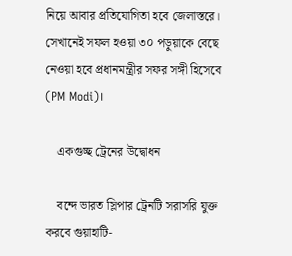নিয়ে আবার প্রতিযোগিতা হবে জেলাস্তরে। সেখানেই সফল হওয়া ৩০ পড়ুয়াকে বেছে নেওয়া হবে প্রধানমন্ত্রীর সফর সঙ্গী হিসেবে (PM Modi)।

    একগুচ্ছ ট্রেনের উদ্বোধন

    বন্দে ভারত স্লিপার ট্রেনটি সরাসরি যুক্ত করবে গুয়াহাটি-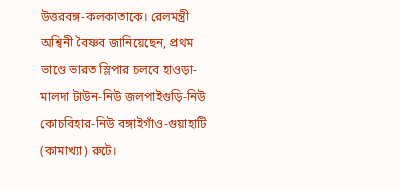উত্তরবঙ্গ-কলকাতাকে। রেলমন্ত্রী অশ্বিনী বৈষ্ণব জানিয়েছেন, প্রথম ভাণ্ডে ভারত স্লিপার চলবে হাওড়া-মালদা টাউন-নিউ জলপাইগুড়ি-নিউ কোচবিহার-নিউ বঙ্গাইগাঁও-গুয়াহাটি (কামাখ্যা) রুটে।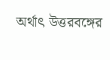অর্থাৎ উত্তরবঙ্গের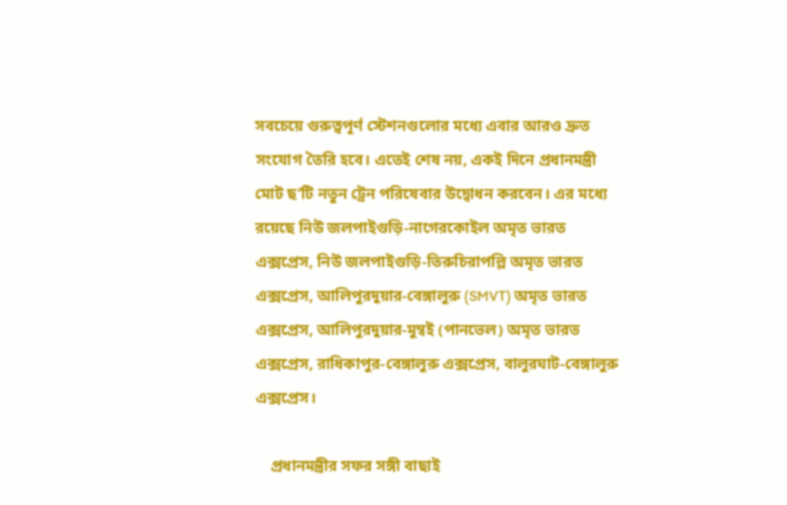সবচেয়ে গুরুত্বপূর্ণ স্টেশনগুলোর মধ্যে এবার আরও দ্রুত সংযোগ তৈরি হবে। এতেই শেষ নয়, একই দিনে প্রধানমন্ত্রী মোট ছ’টি নতুন ট্রেন পরিষেবার উদ্বোধন করবেন। এর মধ্যে রয়েছে নিউ জলপাইগুড়ি-নাগেরকোইল অমৃত ভারত এক্সপ্রেস, নিউ জলপাইগুড়ি-তিরুচিরাপল্লি অমৃত ভারত এক্সপ্রেস, আলিপুরদুয়ার-বেঙ্গালুরু (SMVT) অমৃত ভারত এক্সপ্রেস, আলিপুরদুয়ার-মুম্বই (পানভেল) অমৃত ভারত এক্সপ্রেস, রাধিকাপুর-বেঙ্গালুরু এক্সপ্রেস, বালুরঘাট-বেঙ্গালুরু এক্সপ্রেস।

    প্রধানমন্ত্রীর সফর সঙ্গী বাছাই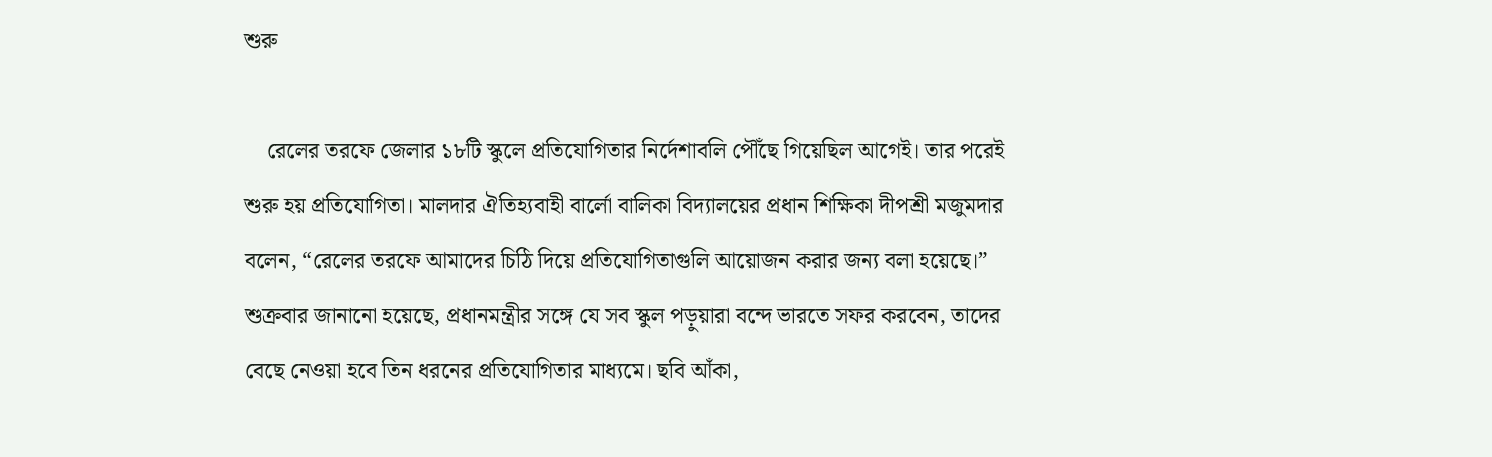শুরু

    রেলের তরফে জেলার ১৮টি স্কুলে প্রতিযোগিতার নির্দেশাবলি পৌঁছে গিয়েছিল আগেই। তার পরেই শুরু হয় প্রতিযোগিতা। মালদার ঐতিহ্যবাহী বার্লো বালিকা বিদ্যালয়ের প্রধান শিক্ষিকা দীপশ্রী মজুমদার বলেন, “রেলের তরফে আমাদের চিঠি দিয়ে প্রতিযোগিতাগুলি আয়োজন করার জন্য বলা হয়েছে।” শুক্রবার জানানো হয়েছে, প্রধানমন্ত্রীর সঙ্গে যে সব স্কুল পড়ুয়ারা বন্দে ভারতে সফর করবেন, তাদের বেছে নেওয়া হবে তিন ধরনের প্রতিযোগিতার মাধ্যমে। ছবি আঁকা,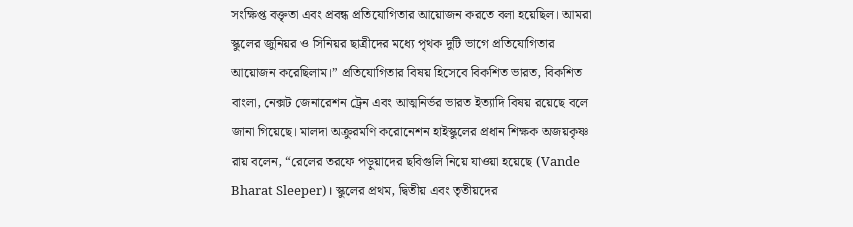সংক্ষিপ্ত বক্তৃতা এবং প্রবন্ধ প্রতিযোগিতার আয়োজন করতে বলা হয়েছিল। আমরা স্কুলের জুনিয়র ও সিনিয়র ছাত্রীদের মধ্যে পৃথক দুটি ভাগে প্রতিযোগিতার আয়োজন করেছিলাম।” প্রতিযোগিতার বিষয় হিসেবে বিকশিত ভারত, বিকশিত বাংলা, নেক্সট জেনারেশন ট্রেন এবং আত্মনির্ভর ভারত ইত্যাদি বিষয় রয়েছে বলে জানা গিয়েছে। মালদা অক্রুরমণি করোনেশন হাইস্কুলের প্রধান শিক্ষক অজয়কৃষ্ণ রায় বলেন, “রেলের তরফে পড়ুয়াদের ছবিগুলি নিয়ে যাওয়া হয়েছে (Vande Bharat Sleeper)। স্কুলের প্রথম, দ্বিতীয় এবং তৃতীয়দের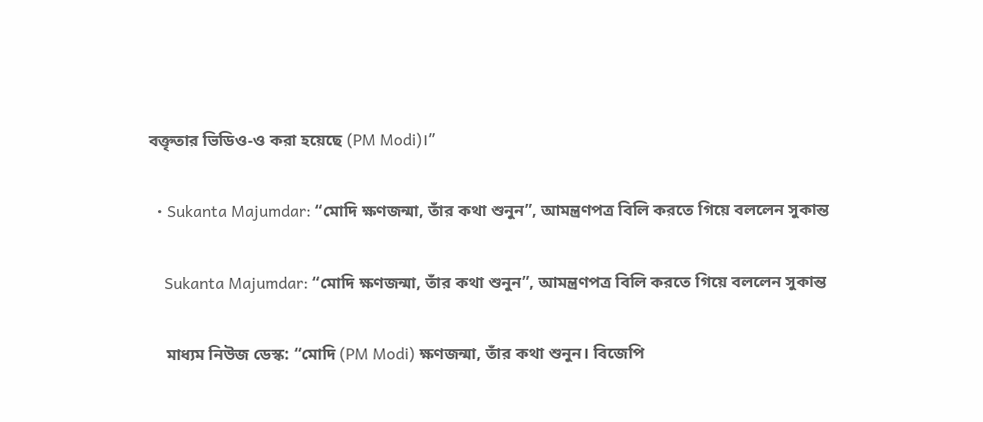বক্তৃতার ভিডিও-ও করা হয়েছে (PM Modi)।”

  • Sukanta Majumdar: “মোদি ক্ষণজন্মা, তাঁর কথা শুনুন”, আমন্ত্রণপত্র বিলি করতে গিয়ে বললেন সুকান্ত

    Sukanta Majumdar: “মোদি ক্ষণজন্মা, তাঁর কথা শুনুন”, আমন্ত্রণপত্র বিলি করতে গিয়ে বললেন সুকান্ত

    মাধ্যম নিউজ ডেস্ক: “মোদি (PM Modi) ক্ষণজন্মা, তাঁর কথা শুনুন। বিজেপি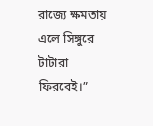রাজ্যে ক্ষমতায় এলে সিঙ্গুরে টাটারা ফিরবেই।”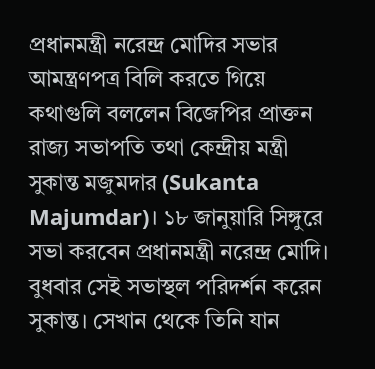প্রধানমন্ত্রী নরেন্দ্র মোদির সভার আমন্ত্রণপত্র বিলি করতে গিয়ে কথাগুলি বললেন বিজেপির প্রাক্তন রাজ্য সভাপতি তথা কেন্দ্রীয় মন্ত্রী সুকান্ত মজুমদার (Sukanta Majumdar)। ১৮ জানুয়ারি সিঙ্গুরে সভা করবেন প্রধানমন্ত্রী নরেন্দ্র মোদি। বুধবার সেই সভাস্থল পরিদর্শন করেন সুকান্ত। সেখান থেকে তিনি যান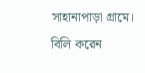সাহানাপাড়া গ্রামে। বিলি করেন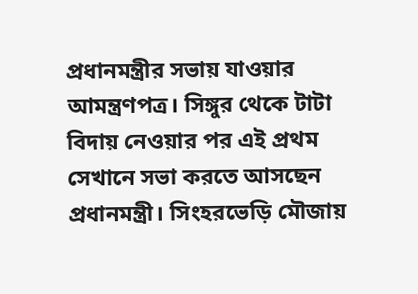প্রধানমন্ত্রীর সভায় যাওয়ার আমন্ত্রণপত্র। সিঙ্গুর থেকে টাটা বিদায় নেওয়ার পর এই প্রথম সেখানে সভা করতে আসছেন প্রধানমন্ত্রী। সিংহরভেড়ি মৌজায়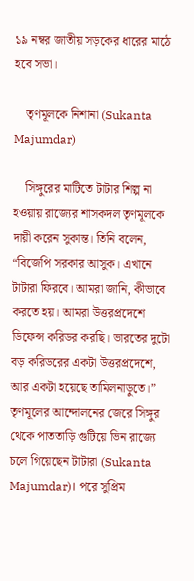১৯ নম্বর জাতীয় সড়কের ধারের মাঠে হবে সভা।

    তৃণমূলকে নিশানা (Sukanta Majumdar)

    সিঙ্গুরের মাটিতে টাটার শিল্প না হওয়ায় রাজ্যের শাসকদল তৃণমূলকে দায়ী করেন সুকান্ত। তিনি বলেন, “বিজেপি সরকার আসুক। এখানে টাটারা ফিরবে। আমরা জানি, কীভাবে করতে হয়। আমরা উত্তরপ্রদেশে ডিফেন্স করিডর করছি। ভারতের দুটো বড় করিডরের একটা উত্তরপ্রদেশে, আর একটা হয়েছে তামিলনাড়ুতে।” তৃণমূলের আন্দোলনের জেরে সিঙ্গুর থেকে পাততাড়ি গুটিয়ে ভিন রাজ্যে চলে গিয়েছেন টাটারা (Sukanta Majumdar)। পরে সুপ্রিম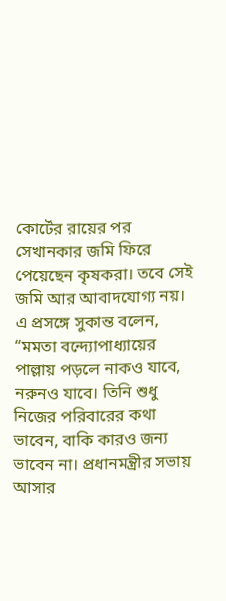কোর্টের রায়ের পর সেখানকার জমি ফিরে পেয়েছেন কৃষকরা। তবে সেই জমি আর আবাদযোগ্য নয়। এ প্রসঙ্গে সুকান্ত বলেন, “মমতা বন্দ্যোপাধ্যায়ের পাল্লায় পড়লে নাকও যাবে, নরুনও যাবে। তিনি শুধু নিজের পরিবারের কথা ভাবেন, বাকি কারও জন্য ভাবেন না। প্রধানমন্ত্রীর সভায় আসার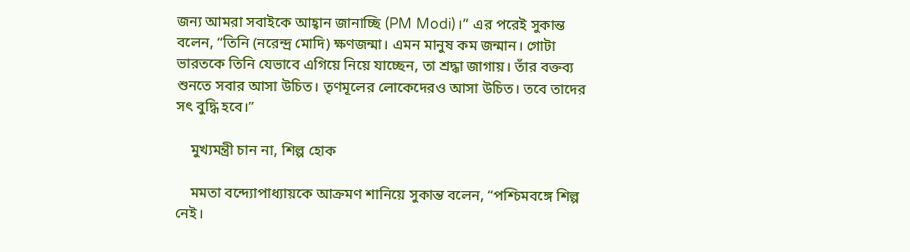জন্য আমরা সবাইকে আহ্বান জানাচ্ছি (PM Modi)।” এর পরেই সুকান্ত বলেন, “তিনি (নরেন্দ্র মোদি) ক্ষণজন্মা। এমন মানুষ কম জন্মান। গোটা ভারতকে তিনি যেভাবে এগিয়ে নিয়ে যাচ্ছেন, তা শ্রদ্ধা জাগায়। তাঁর বক্তব্য শুনতে সবার আসা উচিত। তৃণমূলের লোকেদেরও আসা উচিত। তবে তাদের সৎ বুদ্ধি হবে।”

    মুখ্যমন্ত্রী চান না, শিল্প হোক

    মমতা বন্দ্যোপাধ্যায়কে আক্রমণ শানিয়ে সুকান্ত বলেন, “পশ্চিমবঙ্গে শিল্প নেই।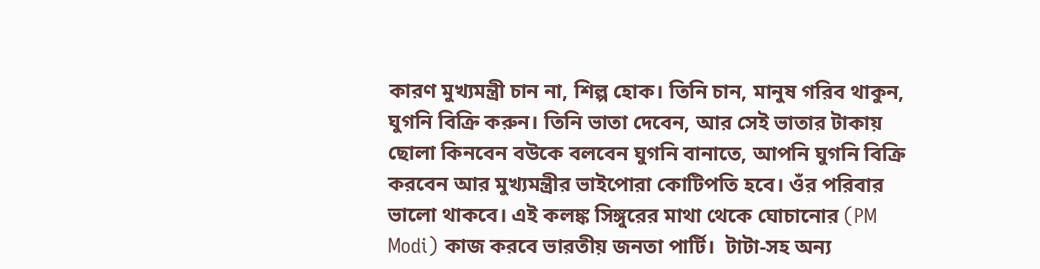কারণ মুখ্যমন্ত্রী চান না, শিল্প হোক। তিনি চান, মানুষ গরিব থাকুন, ঘুগনি বিক্রি করুন। তিনি ভাতা দেবেন, আর সেই ভাতার টাকায় ছোলা কিনবেন বউকে বলবেন ঘুগনি বানাতে, আপনি ঘুগনি বিক্রি করবেন আর মুখ্যমন্ত্রীর ভাইপোরা কোটিপতি হবে। ওঁর পরিবার ভালো থাকবে। এই কলঙ্ক সিঙ্গুরের মাথা থেকে ঘোচানোর (PM Modi) কাজ করবে ভারতীয় জনতা পার্টি।  টাটা-সহ অন্য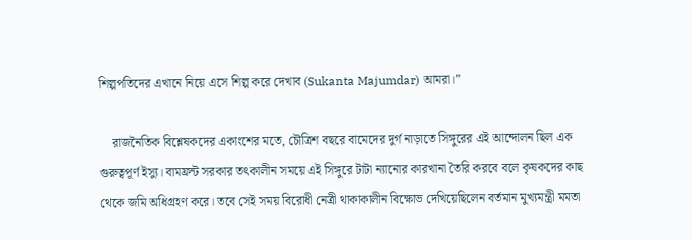শিল্পপতিদের এখানে নিয়ে এসে শিল্প করে দেখাব (Sukanta Majumdar) আমরা।”

    রাজনৈতিক বিশ্লেষকদের একাংশের মতে, চৌত্রিশ বছরে বামেদের দুর্গ নাড়াতে সিঙ্গুরের এই আন্দোলন ছিল এক গুরুত্বপূর্ণ ইস্যু। বামফ্রন্ট সরকার তৎকালীন সময়ে এই সিঙ্গুরে টাটা ন্যানোর কারখানা তৈরি করবে বলে কৃষকদের কাছ থেকে জমি অধিগ্রহণ করে। তবে সেই সময় বিরোধী নেত্রী থাকাকালীন বিক্ষোভ দেখিয়েছিলেন বর্তমান মুখ্যমন্ত্রী মমতা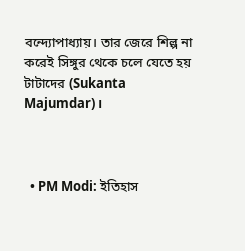বন্দ্যোপাধ্যায়। তার জেরে শিল্প না করেই সিঙ্গুর থেকে চলে যেতে হয় টাটাদের (Sukanta Majumdar)।



  • PM Modi: ইতিহাস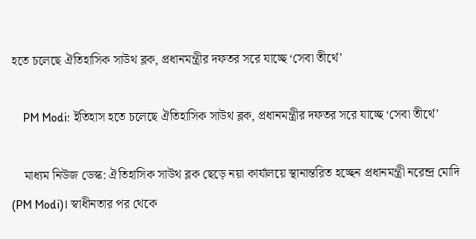হতে চলেছে ঐতিহাসিক সাউথ ব্লক, প্রধানমন্ত্রীর দফতর সরে যাচ্ছে ‘সেবা তীর্থে’

    PM Modi: ইতিহাস হতে চলেছে ঐতিহাসিক সাউথ ব্লক, প্রধানমন্ত্রীর দফতর সরে যাচ্ছে ‘সেবা তীর্থে’

    মাধ্যম নিউজ ডেস্ক: ঐতিহাসিক সাউথ ব্লক ছেড়ে নয়া কার্যালয়ে স্থানান্তরিত হচ্ছেন প্রধানমন্ত্রী নরেন্দ্র মোদি (PM Modi)। স্বাধীনতার পর থেকে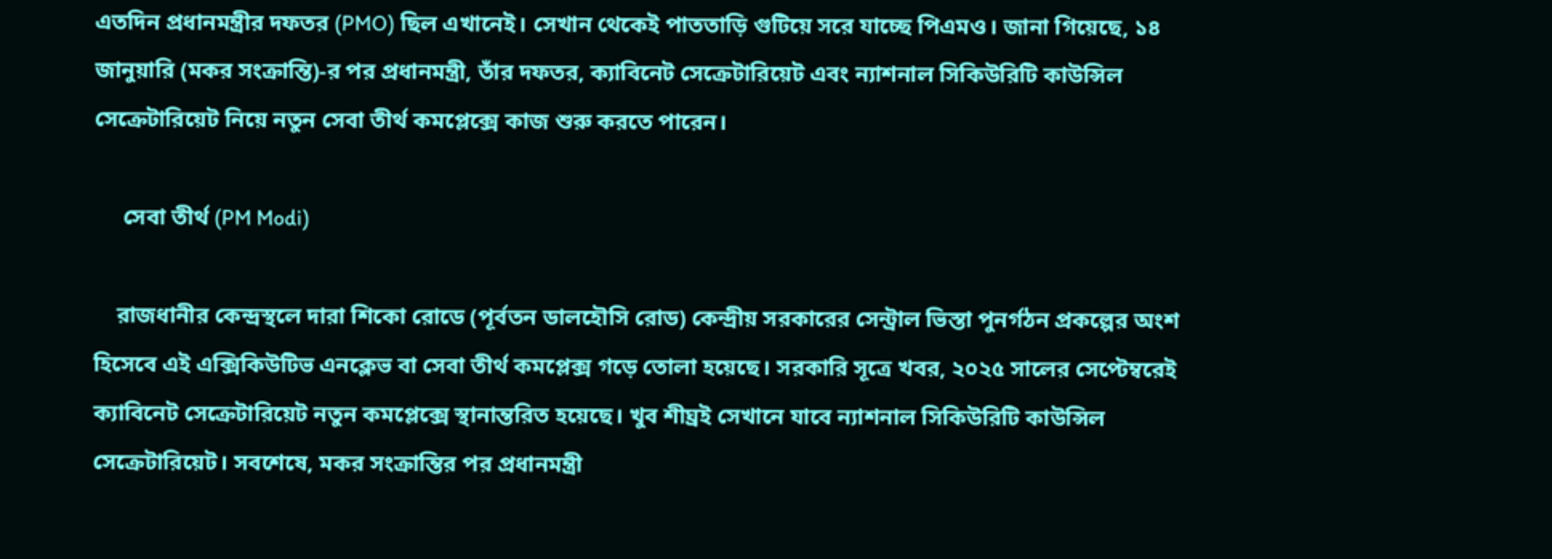এতদিন প্রধানমন্ত্রীর দফতর (PMO) ছিল এখানেই। সেখান থেকেই পাততাড়ি গুটিয়ে সরে যাচ্ছে পিএমও। জানা গিয়েছে, ১৪ জানুয়ারি (মকর সংক্রান্তি)-র পর প্রধানমন্ত্রী, তাঁর দফতর, ক্যাবিনেট সেক্রেটারিয়েট এবং ন্যাশনাল সিকিউরিটি কাউন্সিল সেক্রেটারিয়েট নিয়ে নতুন সেবা তীর্থ কমপ্লেক্সে কাজ শুরু করতে পারেন।

     সেবা তীর্থ (PM Modi)

    রাজধানীর কেন্দ্রস্থলে দারা শিকো রোডে (পূর্বতন ডালহৌসি রোড) কেন্দ্রীয় সরকারের সেন্ট্রাল ভিস্তা পুনর্গঠন প্রকল্পের অংশ হিসেবে এই এক্সিকিউটিভ এনক্লেভ বা সেবা তীর্থ কমপ্লেক্স গড়ে তোলা হয়েছে। সরকারি সূত্রে খবর, ২০২৫ সালের সেপ্টেম্বরেই ক্যাবিনেট সেক্রেটারিয়েট নতুন কমপ্লেক্সে স্থানান্তরিত হয়েছে। খুব শীঘ্রই সেখানে যাবে ন্যাশনাল সিকিউরিটি কাউন্সিল সেক্রেটারিয়েট। সবশেষে, মকর সংক্রান্তির পর প্রধানমন্ত্রী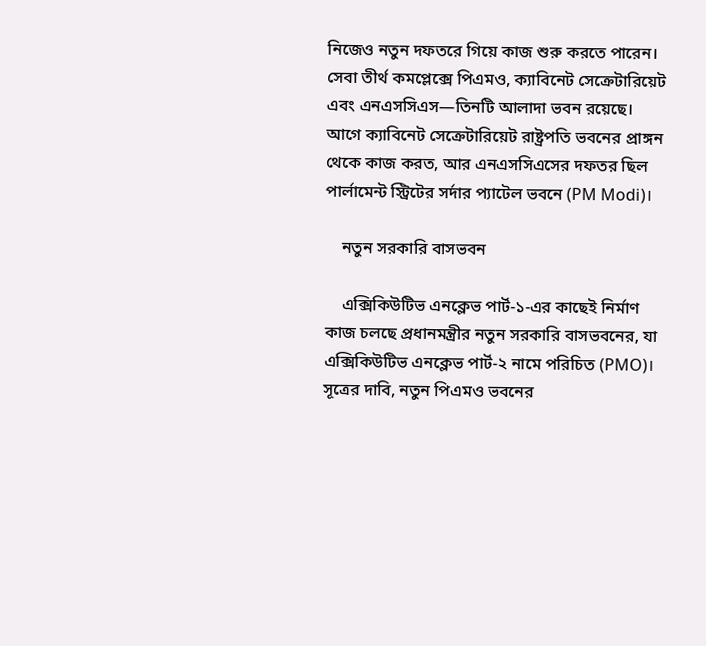নিজেও নতুন দফতরে গিয়ে কাজ শুরু করতে পারেন।  সেবা তীর্থ কমপ্লেক্সে পিএমও, ক্যাবিনেট সেক্রেটারিয়েট এবং এনএসসিএস—তিনটি আলাদা ভবন রয়েছে। আগে ক্যাবিনেট সেক্রেটারিয়েট রাষ্ট্রপতি ভবনের প্রাঙ্গন থেকে কাজ করত, আর এনএসসিএসের দফতর ছিল পার্লামেন্ট স্ট্রিটের সর্দার প্যাটেল ভবনে (PM Modi)।

    নতুন সরকারি বাসভবন

    এক্সিকিউটিভ এনক্লেভ পার্ট-১-এর কাছেই নির্মাণ কাজ চলছে প্রধানমন্ত্রীর নতুন সরকারি বাসভবনের, যা এক্সিকিউটিভ এনক্লেভ পার্ট-২ নামে পরিচিত (PMO)। সূত্রের দাবি, নতুন পিএমও ভবনের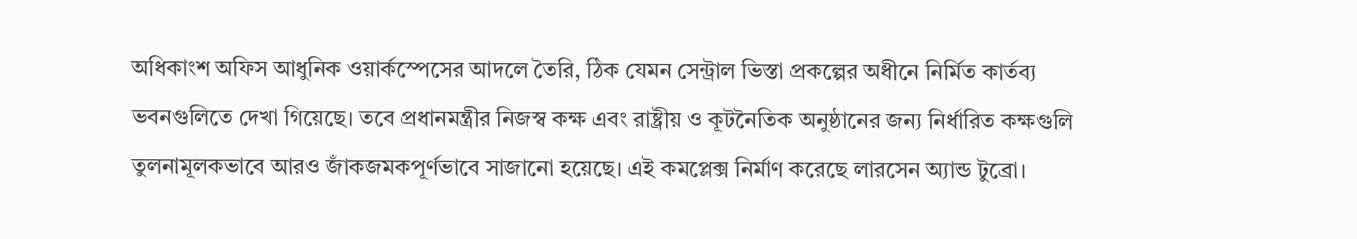অধিকাংশ অফিস আধুনিক ওয়ার্কস্পেসের আদলে তৈরি, ঠিক যেমন সেন্ট্রাল ভিস্তা প্রকল্পের অধীনে নির্মিত কার্তব্য ভবনগুলিতে দেখা গিয়েছে। তবে প্রধানমন্ত্রীর নিজস্ব কক্ষ এবং রাষ্ট্রীয় ও কূটনৈতিক অনুষ্ঠানের জন্য নির্ধারিত কক্ষগুলি তুলনামূলকভাবে আরও জাঁকজমকপূর্ণভাবে সাজানো হয়েছে। এই কমপ্লেক্স নির্মাণ করেছে লারসেন অ্যান্ড টুব্রো।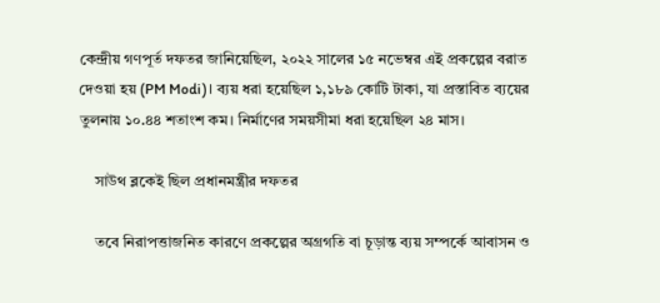কেন্দ্রীয় গণপূর্ত দফতর জানিয়েছিল, ২০২২ সালের ১৫ নভেম্বর এই প্রকল্পের বরাত দেওয়া হয় (PM Modi)। ব্যয় ধরা হয়েছিল ১,১৮৯ কোটি টাকা, যা প্রস্তাবিত ব্যয়ের তুলনায় ১০.৪৪ শতাংশ কম। নির্মাণের সময়সীমা ধরা হয়েছিল ২৪ মাস।

    সাউথ ব্লকেই ছিল প্রধানমন্ত্রীর দফতর

    তবে নিরাপত্তাজনিত কারণে প্রকল্পের অগ্রগতি বা চূড়ান্ত ব্যয় সম্পর্কে আবাসন ও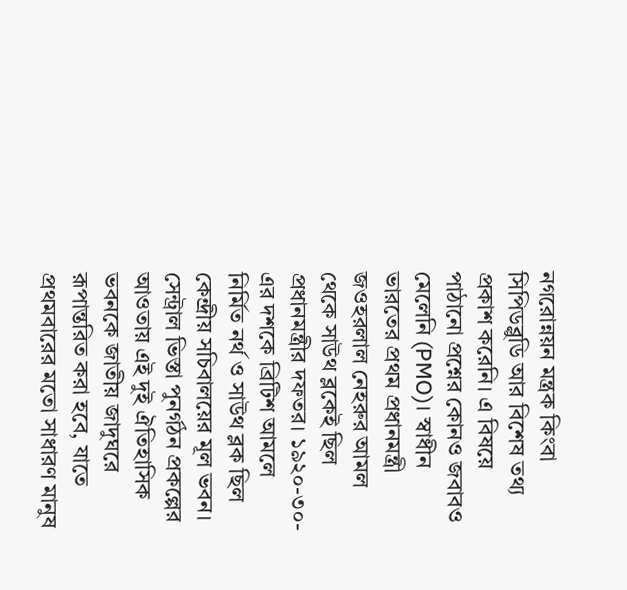নগরোন্নয়ন মন্ত্রক কিংবা সিপিডব্লুডি আর বিশেষ তথ্য প্রকাশ করেনি। এ বিষয়ে পাঠানো প্রশ্নের কোনও জবাবও মেলেনি (PMO)। স্বাধীন ভারতের প্রথম প্রধানমন্ত্রী জওহরলাল নেহরুর আমল থেকে সাউথ ব্লকেই ছিল প্রধানমন্ত্রীর দফতর। ১৯২০-৩০-এর দশকে ব্রিটিশ আমলে নির্মিত নর্থ ও সাউথ ব্লক ছিল কেন্দ্রীয় সচিবালয়ের মূল ভবন। সেন্ট্রাল ভিস্তা পুনর্গঠন প্রকল্পের আওতায় এই দুই ঐতিহাসিক ভবনকে জাতীয় জাদুঘরে রূপান্তরিত করা হবে, যাতে প্রথমবারের মতো সাধারণ মানুষ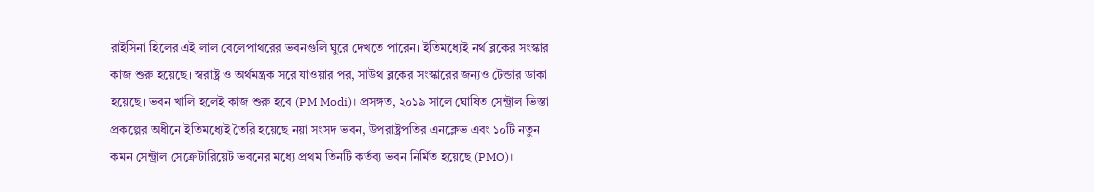রাইসিনা হিলের এই লাল বেলেপাথরের ভবনগুলি ঘুরে দেখতে পারেন। ইতিমধ্যেই নর্থ ব্লকের সংস্কার কাজ শুরু হয়েছে। স্বরাষ্ট্র ও অর্থমন্ত্রক সরে যাওয়ার পর, সাউথ ব্লকের সংস্কারের জন্যও টেন্ডার ডাকা হয়েছে। ভবন খালি হলেই কাজ শুরু হবে (PM Modi)। প্রসঙ্গত, ২০১৯ সালে ঘোষিত সেন্ট্রাল ভিস্তা প্রকল্পের অধীনে ইতিমধ্যেই তৈরি হয়েছে নয়া সংসদ ভবন, উপরাষ্ট্রপতির এনক্লেভ এবং ১০টি নতুন কমন সেন্ট্রাল সেক্রেটারিয়েট ভবনের মধ্যে প্রথম তিনটি কর্তব্য ভবন নির্মিত হয়েছে (PMO)।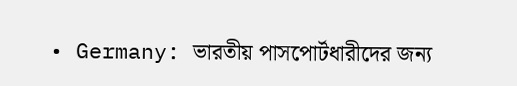• Germany: ভারতীয় পাসপোর্টধারীদের জন্য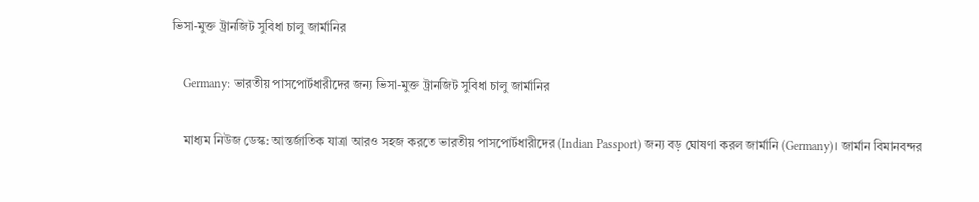ভিসা-মুক্ত ট্রানজিট সুবিধা চালু জার্মানির

    Germany: ভারতীয় পাসপোর্টধারীদের জন্য ভিসা-মুক্ত ট্রানজিট সুবিধা চালু জার্মানির

    মাধ্যম নিউজ ডেস্ক: আন্তর্জাতিক যাত্রা আরও সহজ করতে ভারতীয় পাসপোর্টধারীদের (Indian Passport) জন্য বড় ঘোষণা করল জার্মানি (Germany)। জার্মান বিমানবন্দর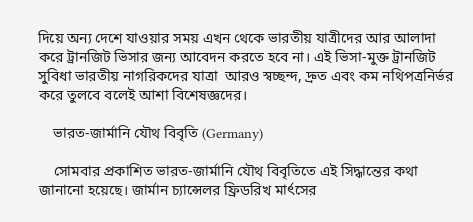দিয়ে অন্য দেশে যাওয়ার সময় এখন থেকে ভারতীয় যাত্রীদের আর আলাদা করে ট্রানজিট ভিসার জন্য আবেদন করতে হবে না। এই ভিসা-মুক্ত ট্রানজিট সুবিধা ভারতীয় নাগরিকদের যাত্রা  আরও স্বচ্ছন্দ, দ্রুত এবং কম নথিপত্রনির্ভর করে তুলবে বলেই আশা বিশেষজ্ঞদের।

    ভারত-জার্মানি যৌথ বিবৃতি (Germany)

    সোমবার প্রকাশিত ভারত-জার্মানি যৌথ বিবৃতিতে এই সিদ্ধান্তের কথা জানানো হয়েছে। জার্মান চ্যান্সেলর ফ্রিডরিখ মার্ৎসের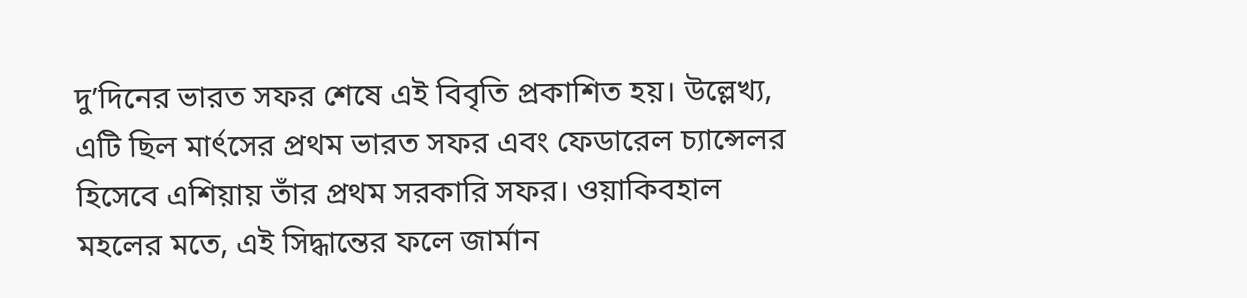দু’দিনের ভারত সফর শেষে এই বিবৃতি প্রকাশিত হয়। উল্লেখ্য, এটি ছিল মার্ৎসের প্রথম ভারত সফর এবং ফেডারেল চ্যান্সেলর হিসেবে এশিয়ায় তাঁর প্রথম সরকারি সফর। ওয়াকিবহাল মহলের মতে, এই সিদ্ধান্তের ফলে জার্মান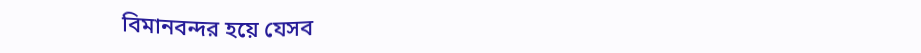বিমানবন্দর হয়ে যেসব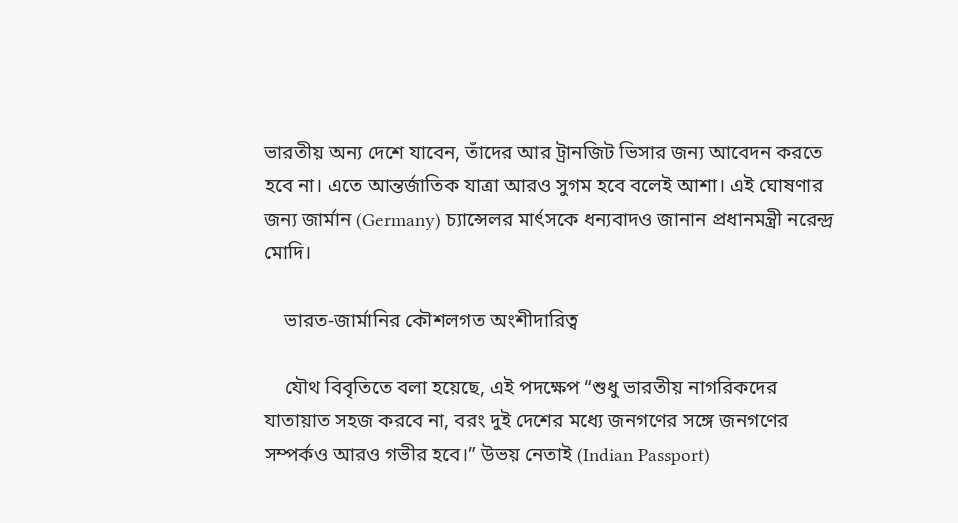ভারতীয় অন্য দেশে যাবেন, তাঁদের আর ট্রানজিট ভিসার জন্য আবেদন করতে হবে না। এতে আন্তর্জাতিক যাত্রা আরও সুগম হবে বলেই আশা। এই ঘোষণার জন্য জার্মান (Germany) চ্যান্সেলর মার্ৎসকে ধন্যবাদও জানান প্রধানমন্ত্রী নরেন্দ্র মোদি।

    ভারত-জার্মানির কৌশলগত অংশীদারিত্ব

    যৌথ বিবৃতিতে বলা হয়েছে, এই পদক্ষেপ “শুধু ভারতীয় নাগরিকদের যাতায়াত সহজ করবে না, বরং দুই দেশের মধ্যে জনগণের সঙ্গে জনগণের সম্পর্কও আরও গভীর হবে।” উভয় নেতাই (Indian Passport)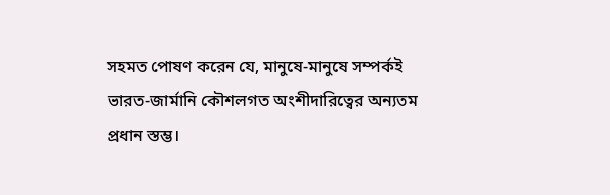সহমত পোষণ করেন যে, মানুষে-মানুষে সম্পর্কই ভারত-জার্মানি কৌশলগত অংশীদারিত্বের অন্যতম প্রধান স্তম্ভ।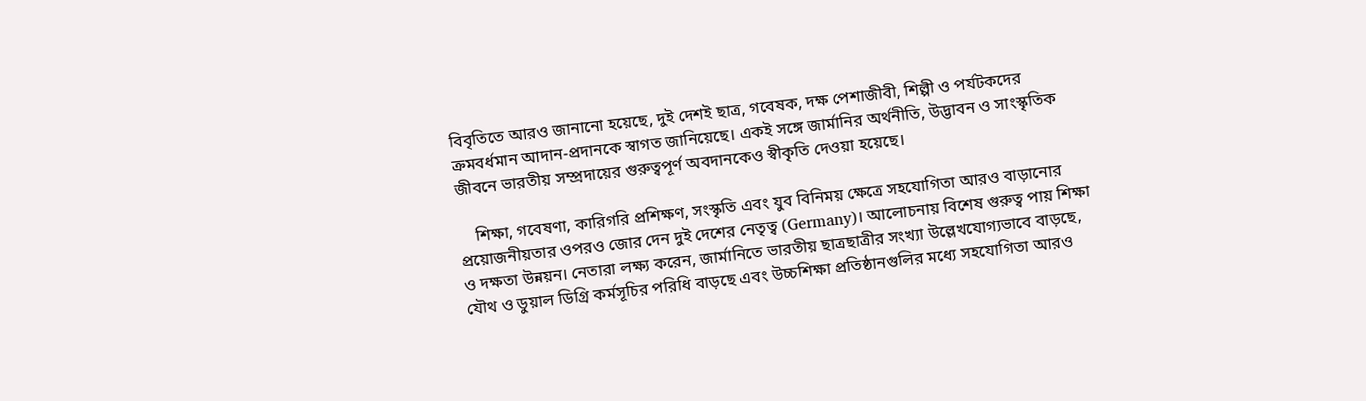বিবৃতিতে আরও জানানো হয়েছে, দুই দেশই ছাত্র, গবেষক, দক্ষ পেশাজীবী, শিল্পী ও পর্যটকদের ক্রমবর্ধমান আদান-প্রদানকে স্বাগত জানিয়েছে। একই সঙ্গে জার্মানির অর্থনীতি, উদ্ভাবন ও সাংস্কৃতিক জীবনে ভারতীয় সম্প্রদায়ের গুরুত্বপূর্ণ অবদানকেও স্বীকৃতি দেওয়া হয়েছে।

    শিক্ষা, গবেষণা, কারিগরি প্রশিক্ষণ, সংস্কৃতি এবং যুব বিনিময় ক্ষেত্রে সহযোগিতা আরও বাড়ানোর প্রয়োজনীয়তার ওপরও জোর দেন দুই দেশের নেতৃত্ব (Germany)। আলোচনায় বিশেষ গুরুত্ব পায় শিক্ষা ও দক্ষতা উন্নয়ন। নেতারা লক্ষ্য করেন, জার্মানিতে ভারতীয় ছাত্রছাত্রীর সংখ্যা উল্লেখযোগ্যভাবে বাড়ছে, যৌথ ও ডুয়াল ডিগ্রি কর্মসূচির পরিধি বাড়ছে এবং উচ্চশিক্ষা প্রতিষ্ঠানগুলির মধ্যে সহযোগিতা আরও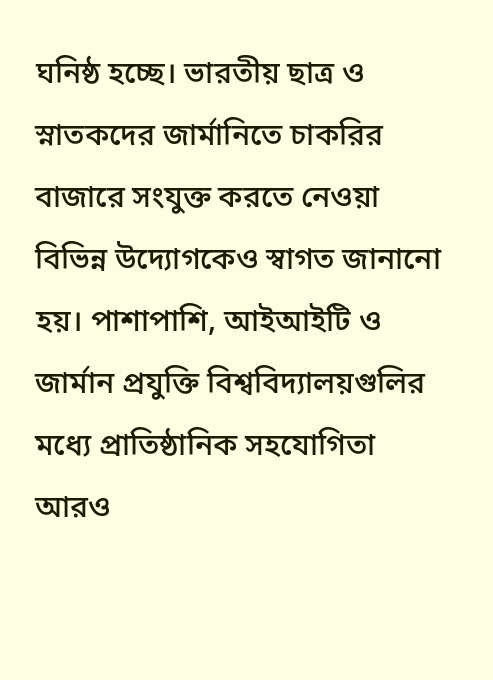ঘনিষ্ঠ হচ্ছে। ভারতীয় ছাত্র ও স্নাতকদের জার্মানিতে চাকরির বাজারে সংযুক্ত করতে নেওয়া বিভিন্ন উদ্যোগকেও স্বাগত জানানো হয়। পাশাপাশি, আইআইটি ও জার্মান প্রযুক্তি বিশ্ববিদ্যালয়গুলির মধ্যে প্রাতিষ্ঠানিক সহযোগিতা আরও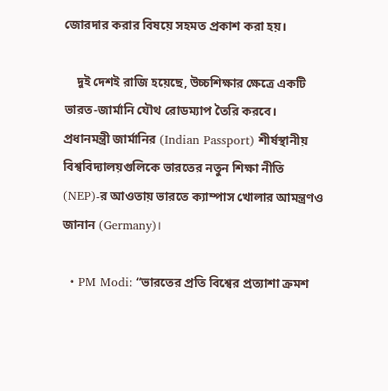জোরদার করার বিষয়ে সহমত প্রকাশ করা হয়।

    দুই দেশই রাজি হয়েছে, উচ্চশিক্ষার ক্ষেত্রে একটি ভারত-জার্মানি যৌথ রোডম্যাপ তৈরি করবে। প্রধানমন্ত্রী জার্মানির (Indian Passport) শীর্ষস্থানীয় বিশ্ববিদ্যালয়গুলিকে ভারতের নতুন শিক্ষা নীতি (NEP)-র আওতায় ভারতে ক্যাম্পাস খোলার আমন্ত্রণও জানান (Germany)।

  • PM Modi: “ভারতের প্রতি বিশ্বের প্রত্যাশা ক্রমশ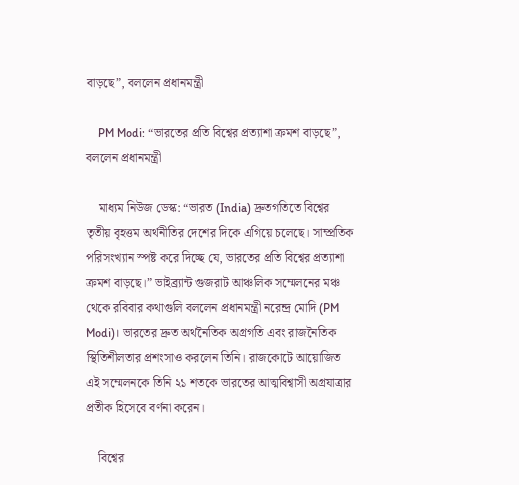বাড়ছে”, বললেন প্রধানমন্ত্রী

    PM Modi: “ভারতের প্রতি বিশ্বের প্রত্যাশা ক্রমশ বাড়ছে”, বললেন প্রধানমন্ত্রী

    মাধ্যম নিউজ ডেস্ক: “ভারত (India) দ্রুতগতিতে বিশ্বের তৃতীয় বৃহত্তম অর্থনীতির দেশের দিকে এগিয়ে চলেছে। সাম্প্রতিক পরিসংখ্যান স্পষ্ট করে দিচ্ছে যে, ভারতের প্রতি বিশ্বের প্রত্যাশা ক্রমশ বাড়ছে।” ভাইব্র্যান্ট গুজরাট আঞ্চলিক সম্মেলনের মঞ্চ থেকে রবিবার কথাগুলি বললেন প্রধানমন্ত্রী নরেন্দ্র মোদি (PM Modi)। ভারতের দ্রুত অর্থনৈতিক অগ্রগতি এবং রাজনৈতিক স্থিতিশীলতার প্রশংসাও করলেন তিনি। রাজকোটে আয়োজিত এই সম্মেলনকে তিনি ২১ শতকে ভারতের আত্মবিশ্বাসী অগ্রযাত্রার প্রতীক হিসেবে বর্ণনা করেন।

    বিশ্বের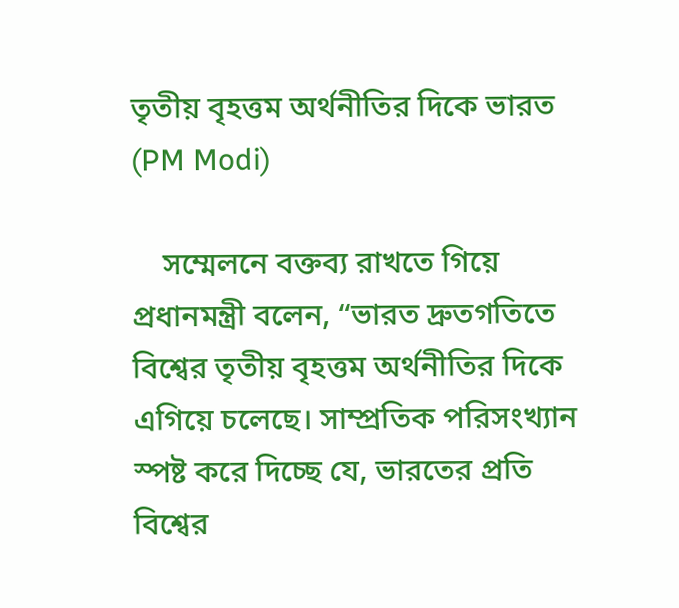তৃতীয় বৃহত্তম অর্থনীতির দিকে ভারত (PM Modi)

    সম্মেলনে বক্তব্য রাখতে গিয়ে প্রধানমন্ত্রী বলেন, “ভারত দ্রুতগতিতে বিশ্বের তৃতীয় বৃহত্তম অর্থনীতির দিকে এগিয়ে চলেছে। সাম্প্রতিক পরিসংখ্যান স্পষ্ট করে দিচ্ছে যে, ভারতের প্রতি বিশ্বের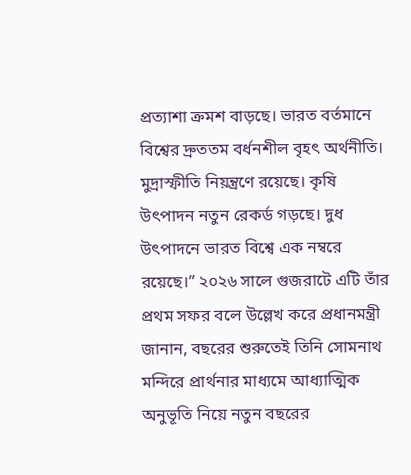প্রত্যাশা ক্রমশ বাড়ছে। ভারত বর্তমানে বিশ্বের দ্রুততম বর্ধনশীল বৃহৎ অর্থনীতি। মুদ্রাস্ফীতি নিয়ন্ত্রণে রয়েছে। কৃষি উৎপাদন নতুন রেকর্ড গড়ছে। দুধ উৎপাদনে ভারত বিশ্বে এক নম্বরে রয়েছে।” ২০২৬ সালে গুজরাটে এটি তাঁর প্রথম সফর বলে উল্লেখ করে প্রধানমন্ত্রী জানান, বছরের শুরুতেই তিনি সোমনাথ মন্দিরে প্রার্থনার মাধ্যমে আধ্যাত্মিক অনুভূতি নিয়ে নতুন বছরের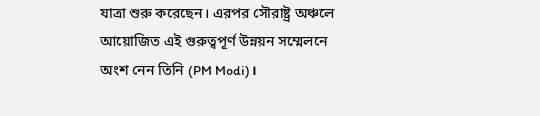যাত্রা শুরু করেছেন। এরপর সৌরাষ্ট্র অঞ্চলে আয়োজিত এই গুরুত্বপূর্ণ উন্নয়ন সম্মেলনে অংশ নেন তিনি (PM Modi)।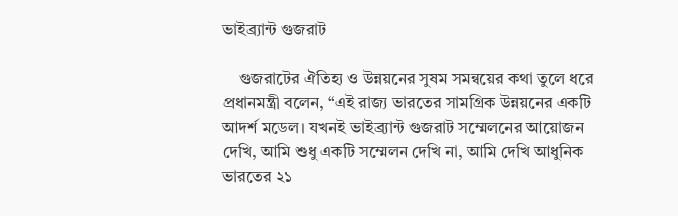ভাইব্র্যান্ট গুজরাট

    গুজরাটের ঐতিহ্য ও উন্নয়নের সুষম সমন্বয়ের কথা তুলে ধরে প্রধানমন্ত্রী বলেন, “এই রাজ্য ভারতের সামগ্রিক উন্নয়নের একটি আদর্শ মডেল। যখনই ভাইব্র্যান্ট গুজরাট সম্মেলনের আয়োজন দেখি, আমি শুধু একটি সম্মেলন দেখি না, আমি দেখি আধুনিক ভারতের ২১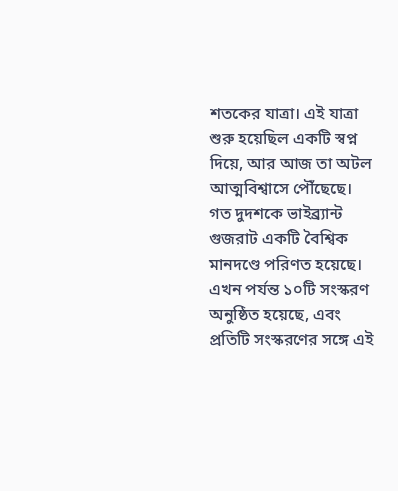শতকের যাত্রা। এই যাত্রা শুরু হয়েছিল একটি স্বপ্ন দিয়ে, আর আজ তা অটল আত্মবিশ্বাসে পৌঁছেছে। গত দুদশকে ভাইব্র্যান্ট গুজরাট একটি বৈশ্বিক মানদণ্ডে পরিণত হয়েছে। এখন পর্যন্ত ১০টি সংস্করণ অনুষ্ঠিত হয়েছে, এবং প্রতিটি সংস্করণের সঙ্গে এই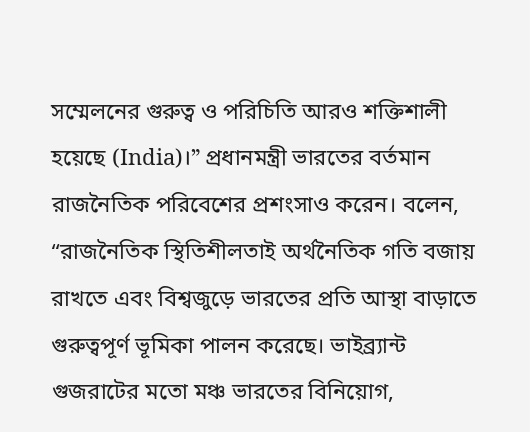সম্মেলনের গুরুত্ব ও পরিচিতি আরও শক্তিশালী হয়েছে (India)।” প্রধানমন্ত্রী ভারতের বর্তমান রাজনৈতিক পরিবেশের প্রশংসাও করেন। বলেন, “রাজনৈতিক স্থিতিশীলতাই অর্থনৈতিক গতি বজায় রাখতে এবং বিশ্বজুড়ে ভারতের প্রতি আস্থা বাড়াতে গুরুত্বপূর্ণ ভূমিকা পালন করেছে। ভাইব্র্যান্ট গুজরাটের মতো মঞ্চ ভারতের বিনিয়োগ,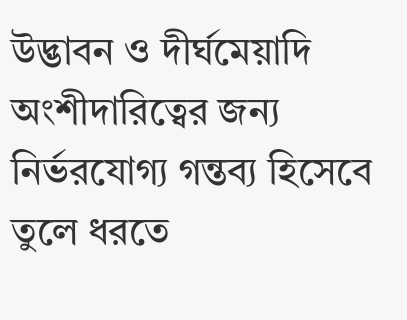উদ্ভাবন ও দীর্ঘমেয়াদি অংশীদারিত্বের জন্য নির্ভরযোগ্য গন্তব্য হিসেবে তুলে ধরতে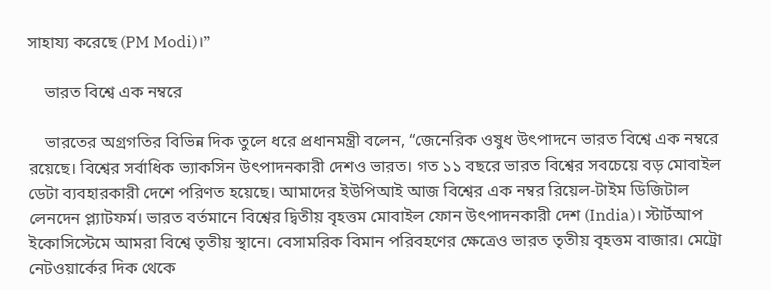সাহায্য করেছে (PM Modi)।”

    ভারত বিশ্বে এক নম্বরে

    ভারতের অগ্রগতির বিভিন্ন দিক তুলে ধরে প্রধানমন্ত্রী বলেন, “জেনেরিক ওষুধ উৎপাদনে ভারত বিশ্বে এক নম্বরে রয়েছে। বিশ্বের সর্বাধিক ভ্যাকসিন উৎপাদনকারী দেশও ভারত। গত ১১ বছরে ভারত বিশ্বের সবচেয়ে বড় মোবাইল ডেটা ব্যবহারকারী দেশে পরিণত হয়েছে। আমাদের ইউপিআই আজ বিশ্বের এক নম্বর রিয়েল-টাইম ডিজিটাল লেনদেন প্ল্যাটফর্ম। ভারত বর্তমানে বিশ্বের দ্বিতীয় বৃহত্তম মোবাইল ফোন উৎপাদনকারী দেশ (India)। স্টার্টআপ ইকোসিস্টেমে আমরা বিশ্বে তৃতীয় স্থানে। বেসামরিক বিমান পরিবহণের ক্ষেত্রেও ভারত তৃতীয় বৃহত্তম বাজার। মেট্রো নেটওয়ার্কের দিক থেকে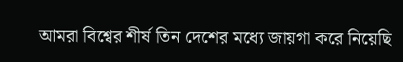আমরা বিশ্বের শীর্ষ তিন দেশের মধ্যে জায়গা করে নিয়েছি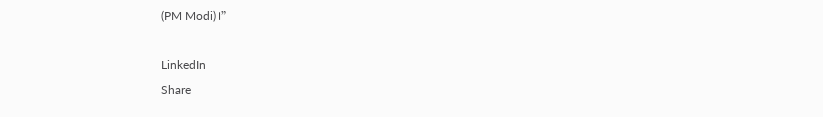(PM Modi)।”

LinkedIn
Share